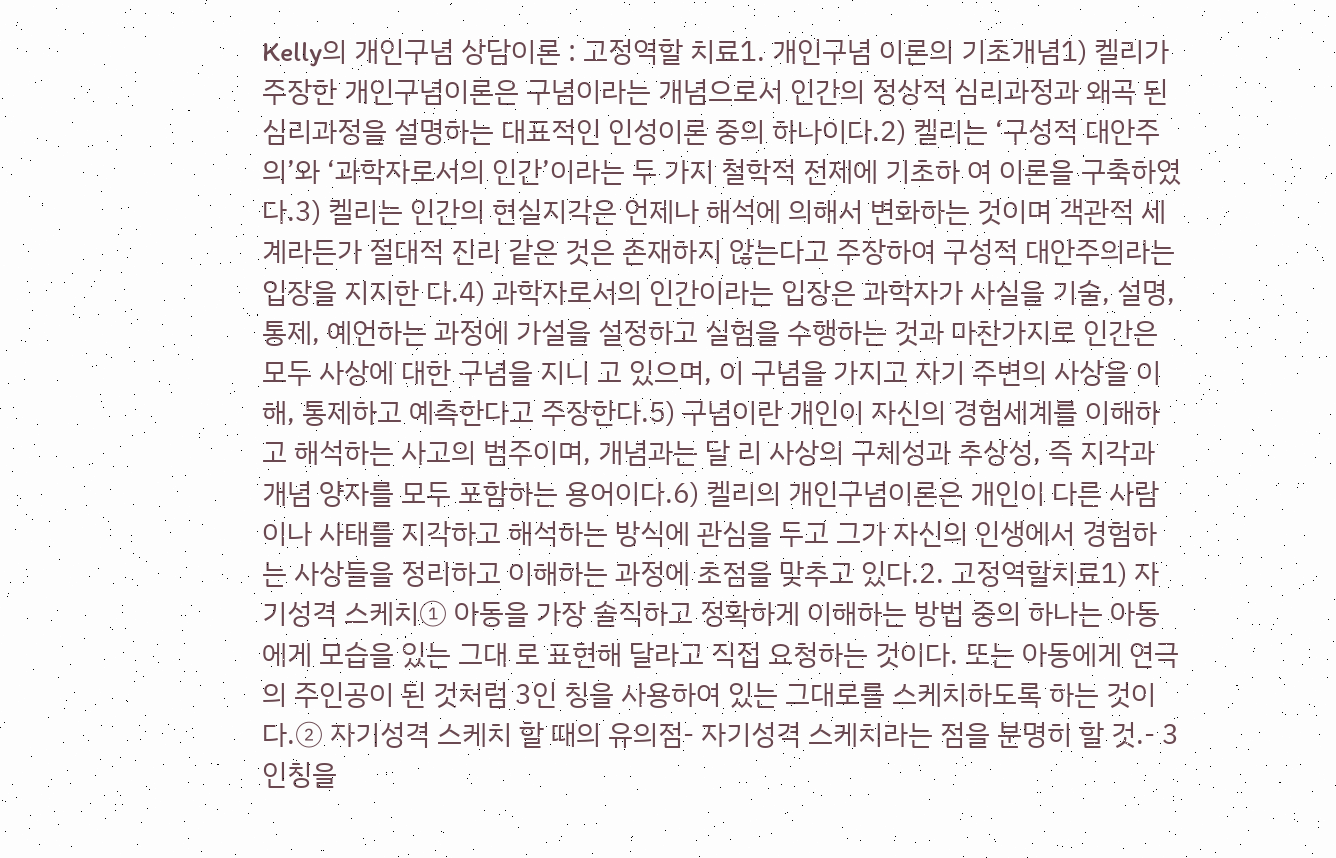Kelly의 개인구념 상담이론 : 고정역할 치료1. 개인구념 이론의 기초개념1) 켈리가 주장한 개인구념이론은 구념이라는 개념으로서 인간의 정상적 심리과정과 왜곡 된 심리과정을 설명하는 대표적인 인성이론 중의 하나이다.2) 켈리는 ‘구성적 대안주의’와 ‘과학자로서의 인간’이라는 두 가지 철학적 전제에 기초하 여 이론을 구축하였다.3) 켈리는 인간의 현실지각은 언제나 해석에 의해서 변화하는 것이며 객관적 세계라든가 절대적 진리 같은 것은 존재하지 않는다고 주장하여 구성적 대안주의라는 입장을 지지한 다.4) 과학자로서의 인간이라는 입장은 과학자가 사실을 기술, 설명, 통제, 예언하는 과정에 가설을 설정하고 실험을 수행하는 것과 마찬가지로 인간은 모두 사상에 대한 구념을 지니 고 있으며, 이 구념을 가지고 자기 주변의 사상을 이해, 통제하고 예측한다고 주장한다.5) 구념이란 개인이 자신의 경험세계를 이해하고 해석하는 사고의 범주이며, 개념과는 달 리 사상의 구체성과 추상성, 즉 지각과 개념 양자를 모두 포함하는 용어이다.6) 켈리의 개인구념이론은 개인이 다른 사람이나 사태를 지각하고 해석하는 방식에 관심을 두고 그가 자신의 인생에서 경험하는 사상들을 정리하고 이해하는 과정에 초점을 맞추고 있다.2. 고정역할치료1) 자기성격 스케치① 아동을 가장 솔직하고 정확하게 이해하는 방법 중의 하나는 아동에게 모습을 있는 그대 로 표현해 달라고 직접 요청하는 것이다. 또는 아동에게 연극의 주인공이 된 것처럼 3인 칭을 사용하여 있는 그대로를 스케치하도록 하는 것이다.② 자기성격 스케치 할 때의 유의점- 자기성격 스케치라는 점을 분명히 할 것.- 3인칭을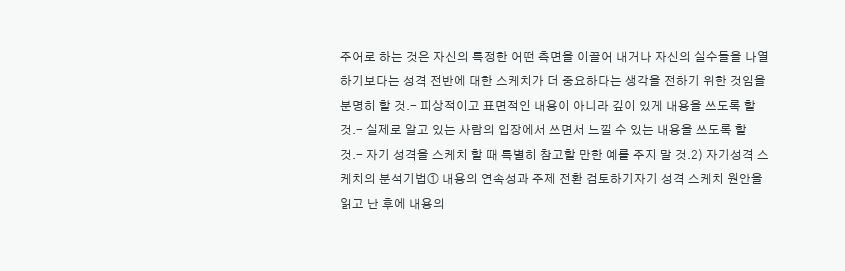주어로 하는 것은 자신의 특정한 어떤 측면을 이끌어 내거나 자신의 실수들을 나열하기보다는 성격 전반에 대한 스케치가 더 중요하다는 생각을 전하기 위한 것임을 분명히 할 것.- 피상적이고 표면적인 내용이 아니라 깊이 있게 내용을 쓰도록 할 것.- 실제로 알고 있는 사람의 입장에서 쓰면서 느낄 수 있는 내용을 쓰도록 할 것.- 자기 성격을 스케치 할 때 특별히 참고할 만한 예를 주지 말 것.2) 자기성격 스케치의 분석기법① 내용의 연속성과 주제 전환 검토하기자기 성격 스케치 원안을 읽고 난 후에 내용의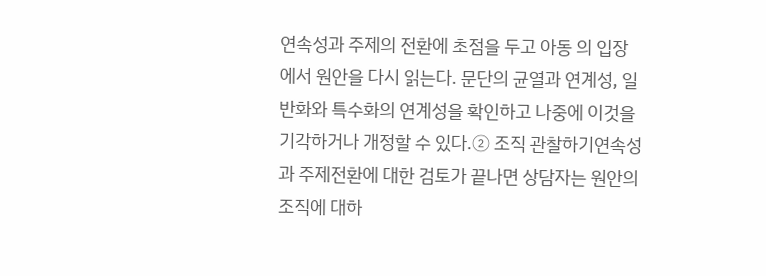연속성과 주제의 전환에 초점을 두고 아동 의 입장에서 원안을 다시 읽는다. 문단의 균열과 연계성, 일반화와 특수화의 연계성을 확인하고 나중에 이것을 기각하거나 개정할 수 있다.② 조직 관찰하기연속성과 주제전환에 대한 검토가 끝나면 상담자는 원안의 조직에 대하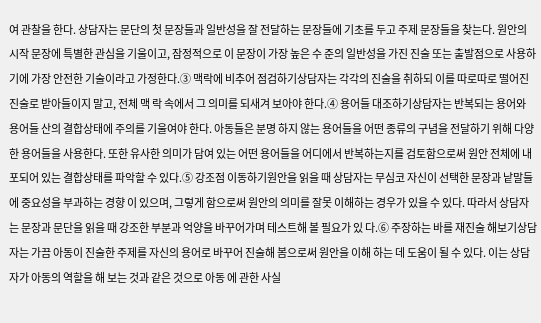여 관찰을 한다. 상담자는 문단의 첫 문장들과 일반성을 잘 전달하는 문장들에 기초를 두고 주제 문장들을 찾는다. 원안의 시작 문장에 특별한 관심을 기울이고, 잠정적으로 이 문장이 가장 높은 수 준의 일반성을 가진 진술 또는 출발점으로 사용하기에 가장 안전한 기술이라고 가정한다.③ 맥락에 비추어 점검하기상담자는 각각의 진술을 취하되 이를 따로따로 떨어진 진술로 받아들이지 말고, 전체 맥 락 속에서 그 의미를 되새겨 보아야 한다.④ 용어들 대조하기상담자는 반복되는 용어와 용어들 산의 결합상태에 주의를 기울여야 한다. 아동들은 분명 하지 않는 용어들을 어떤 종류의 구념을 전달하기 위해 다양한 용어들을 사용한다. 또한 유사한 의미가 담여 있는 어떤 용어들을 어디에서 반복하는지를 검토함으로써 원안 전체에 내포되어 있는 결합상태를 파악할 수 있다.⑤ 강조점 이동하기원안을 읽을 때 상담자는 무심코 자신이 선택한 문장과 낱말들에 중요성을 부과하는 경향 이 있으며, 그렇게 함으로써 원안의 의미를 잘못 이해하는 경우가 있을 수 있다. 따라서 상담자는 문장과 문단을 읽을 때 강조한 부분과 억양을 바꾸어가며 테스트해 볼 필요가 있 다.⑥ 주장하는 바를 재진술 해보기상담자는 가끔 아동이 진술한 주제를 자신의 용어로 바꾸어 진술해 봄으로써 원안을 이해 하는 데 도움이 될 수 있다. 이는 상담자가 아동의 역할을 해 보는 것과 같은 것으로 아동 에 관한 사실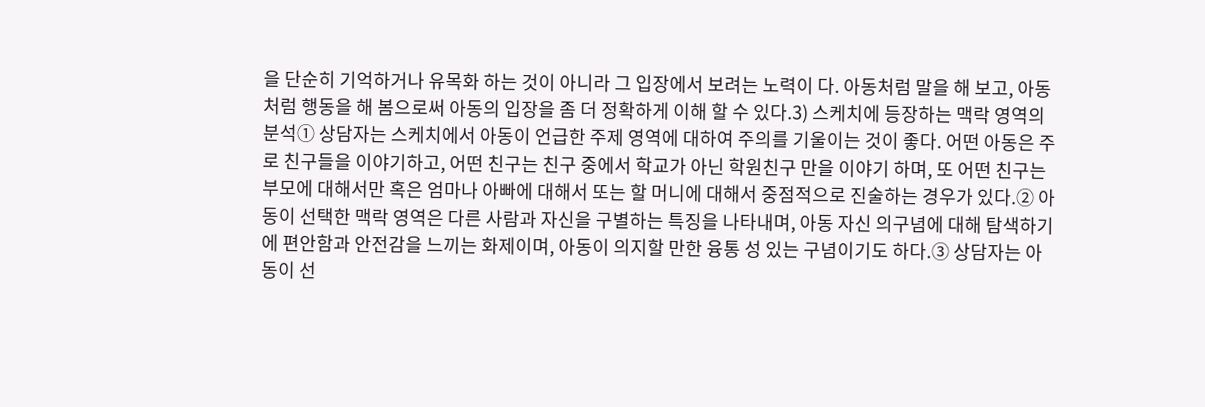을 단순히 기억하거나 유목화 하는 것이 아니라 그 입장에서 보려는 노력이 다. 아동처럼 말을 해 보고, 아동처럼 행동을 해 봄으로써 아동의 입장을 좀 더 정확하게 이해 할 수 있다.3) 스케치에 등장하는 맥락 영역의 분석① 상담자는 스케치에서 아동이 언급한 주제 영역에 대하여 주의를 기울이는 것이 좋다. 어떤 아동은 주로 친구들을 이야기하고, 어떤 친구는 친구 중에서 학교가 아닌 학원친구 만을 이야기 하며, 또 어떤 친구는 부모에 대해서만 혹은 엄마나 아빠에 대해서 또는 할 머니에 대해서 중점적으로 진술하는 경우가 있다.② 아동이 선택한 맥락 영역은 다른 사람과 자신을 구별하는 특징을 나타내며, 아동 자신 의구념에 대해 탐색하기에 편안함과 안전감을 느끼는 화제이며, 아동이 의지할 만한 융통 성 있는 구념이기도 하다.③ 상담자는 아동이 선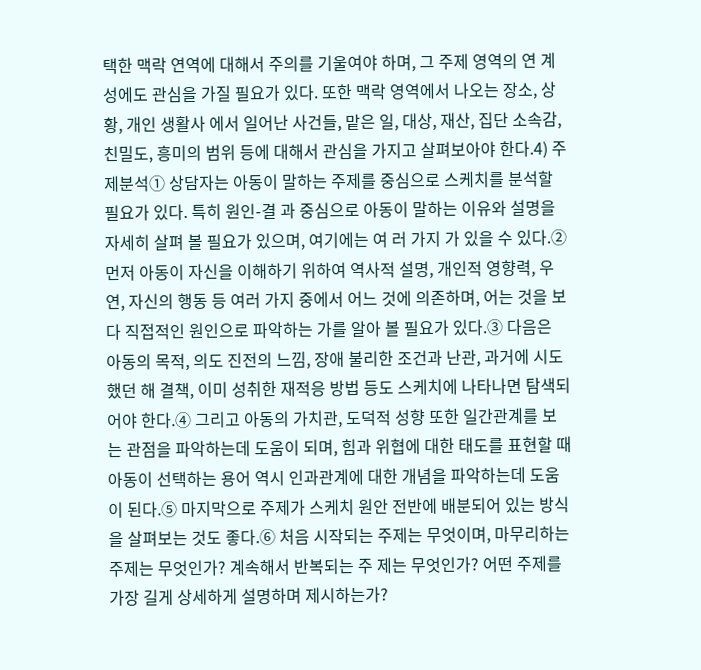택한 맥락 연역에 대해서 주의를 기울여야 하며, 그 주제 영역의 연 계성에도 관심을 가질 필요가 있다. 또한 맥락 영역에서 나오는 장소, 상황, 개인 생활사 에서 일어난 사건들, 맡은 일, 대상, 재산, 집단 소속감, 친밀도, 흥미의 범위 등에 대해서 관심을 가지고 살펴보아야 한다.4) 주제분석① 상담자는 아동이 말하는 주제를 중심으로 스케치를 분석할 필요가 있다. 특히 원인-결 과 중심으로 아동이 말하는 이유와 설명을 자세히 살펴 볼 필요가 있으며, 여기에는 여 러 가지 가 있을 수 있다.② 먼저 아동이 자신을 이해하기 위하여 역사적 설명, 개인적 영향력, 우연, 자신의 행동 등 여러 가지 중에서 어느 것에 의존하며, 어는 것을 보다 직접적인 원인으로 파악하는 가를 알아 볼 필요가 있다.③ 다음은 아동의 목적, 의도 진전의 느낌, 장애 불리한 조건과 난관, 과거에 시도했던 해 결책, 이미 성취한 재적응 방법 등도 스케치에 나타나면 탐색되어야 한다.④ 그리고 아동의 가치관, 도덕적 성향 또한 일간관계를 보는 관점을 파악하는데 도움이 되며, 힘과 위협에 대한 태도를 표현할 때 아동이 선택하는 용어 역시 인과관계에 대한 개념을 파악하는데 도움이 된다.⑤ 마지막으로 주제가 스케치 원안 전반에 배분되어 있는 방식을 살펴보는 것도 좋다.⑥ 처음 시작되는 주제는 무엇이며, 마무리하는 주제는 무엇인가? 계속해서 반복되는 주 제는 무엇인가? 어떤 주제를 가장 길게 상세하게 설명하며 제시하는가?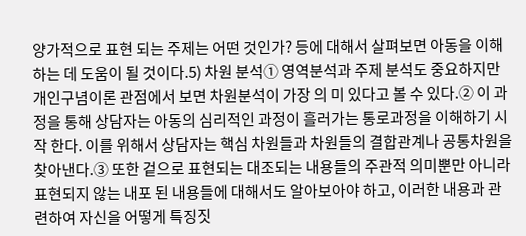양가적으로 표현 되는 주제는 어떤 것인가? 등에 대해서 살펴보면 아동을 이해하는 데 도움이 될 것이다.5) 차원 분석① 영역분석과 주제 분석도 중요하지만 개인구념이론 관점에서 보면 차원분석이 가장 의 미 있다고 볼 수 있다.② 이 과정을 통해 상담자는 아동의 심리적인 과정이 흘러가는 통로과정을 이해하기 시작 한다. 이를 위해서 상담자는 핵심 차원들과 차원들의 결합관계나 공통차원을 찾아낸다.③ 또한 겉으로 표현되는 대조되는 내용들의 주관적 의미뿐만 아니라 표현되지 않는 내포 된 내용들에 대해서도 알아보아야 하고, 이러한 내용과 관련하여 자신을 어떻게 특징짓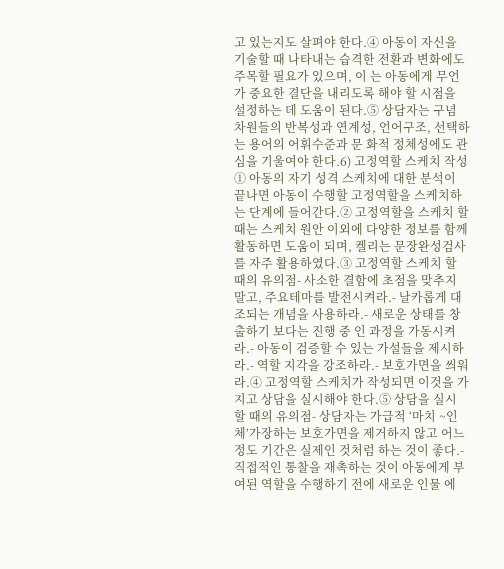고 있는지도 살펴야 한다.④ 아동이 자신을 기술할 때 나타내는 습격한 전환과 변화에도 주목할 필요가 있으며, 이 는 아동에게 무언가 중요한 결단을 내리도록 해야 할 시점을 설정하는 데 도움이 된다.⑤ 상담자는 구념 차원들의 반복성과 연계성, 언어구조, 선택하는 용어의 어휘수준과 문 화적 정체성에도 관심을 기울여야 한다.6) 고정역할 스케치 작성① 아동의 자기 성격 스케치에 대한 분석이 끝나면 아동이 수행할 고정역할을 스케치하는 단계에 들어간다.② 고정역할을 스케치 할 때는 스케치 원안 이외에 다양한 정보를 함께 활동하면 도움이 되며, 켈리는 문장완성검사를 자주 활용하였다.③ 고정역할 스케치 할 때의 유의점- 사소한 결함에 초점을 맞추지 말고, 주요테마를 발전시켜라.- 날카롭게 대조되는 개념을 사용하라.- 새로운 상태를 창출하기 보다는 진행 중 인 과정을 가동시켜라.- 아동이 검증할 수 있는 가설들을 제시하라.- 역할 지각을 강조하라.- 보호가면을 씌워라.④ 고정역할 스케치가 작성되면 이것을 가지고 상담을 실시해야 한다.⑤ 상담을 실시 할 때의 유의점- 상담자는 가급적 ‘마치 ~인 체’가장하는 보호가면을 제거하지 않고 어느 정도 기간은 실제인 것처럼 하는 것이 좋다.- 직접적인 통찰을 재촉하는 것이 아동에게 부여된 역할을 수행하기 전에 새로운 인물 에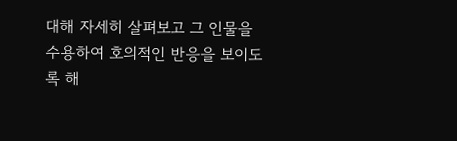대해 자세히 살펴보고 그 인물을 수용하여 호의적인 반응을 보이도록 해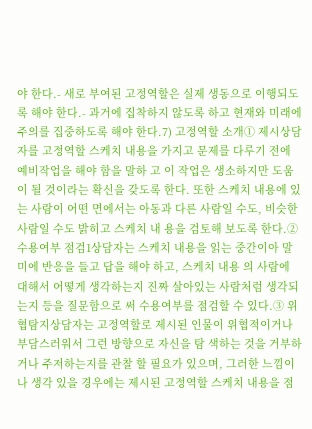야 한다.- 새로 부여된 고정역할은 실제 생동으로 이행되도록 해야 한다.- 과거에 집착하지 않도록 하고 현재와 미래에 주의를 집중하도록 해야 한다.7) 고정역할 소개① 제시상담자를 고정역할 스케치 내용을 가지고 문제를 다루기 전에 예비작업을 해야 함을 말하 고 이 작업은 생소하지만 도움이 될 것이라는 확신을 갖도록 한다. 또한 스케치 내용에 있 는 사람이 어떤 면에서는 아동과 다른 사람일 수도, 비슷한 사람일 수도 밝히고 스케치 내 용을 검토해 보도록 한다.② 수용여부 점검1상담자는 스케치 내용을 읽는 중간이아 말미에 반응을 들고 답을 해야 하고, 스케치 내용 의 사람에 대해서 어떻게 생각하는지 진짜 살아있는 사람처럼 생각되는지 등을 질문함으로 써 수용여부를 점검할 수 있다.③ 위협탐지상담자는 고정역할로 제시된 인물이 위협적이거나 부담스러워서 그런 방향으로 자신을 탐 색하는 것을 거부하거나 주저하는지를 관찰 할 필요가 있으며, 그러한 느낌이나 생각 있을 경우에는 제시된 고정역할 스케치 내용을 점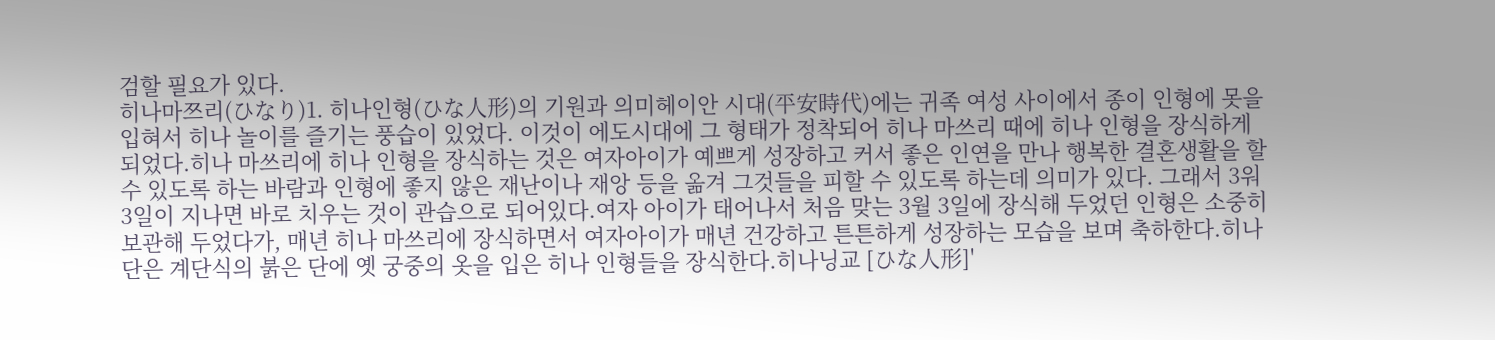검할 필요가 있다.
히나마쯔리(ひなり)1. 히나인형(ひな人形)의 기원과 의미헤이안 시대(平安時代)에는 귀족 여성 사이에서 종이 인형에 못을 입혀서 히나 놀이를 즐기는 풍습이 있었다. 이것이 에도시대에 그 형태가 정착되어 히나 마쓰리 때에 히나 인형을 장식하게 되었다.히나 마쓰리에 히나 인형을 장식하는 것은 여자아이가 예쁘게 성장하고 커서 좋은 인연을 만나 행복한 결혼생활을 할 수 있도록 하는 바람과 인형에 좋지 않은 재난이나 재앙 등을 옮겨 그것들을 피할 수 있도록 하는데 의미가 있다. 그래서 3워 3일이 지나면 바로 치우는 것이 관습으로 되어있다.여자 아이가 태어나서 처음 맞는 3월 3일에 장식해 두었던 인형은 소중히 보관해 두었다가, 매년 히나 마쓰리에 장식하면서 여자아이가 매년 건강하고 튼튼하게 성장하는 모습을 보며 축하한다.히나단은 계단식의 붉은 단에 옛 궁중의 옷을 입은 히나 인형들을 장식한다.히나닝교 [ひな人形]'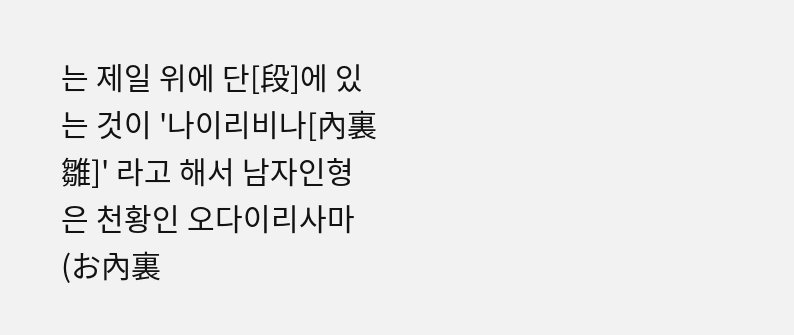는 제일 위에 단[段]에 있는 것이 '나이리비나[內裏雛]' 라고 해서 남자인형은 천황인 오다이리사마(お內裏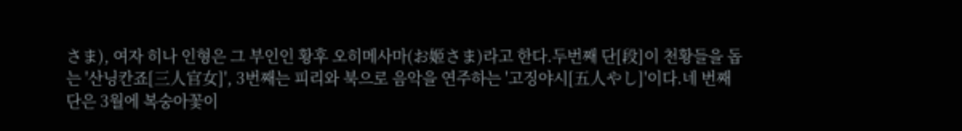さま), 여자 히나 인형은 그 부인인 황후 오히메사마(お姬さま)라고 한다.두번째 단[段]이 천황들을 돕는 '산닝칸죠[三人官女]', 3번째는 피리와 북으로 음악을 연주하는 '고징야시[五人やし]'이다.네 번째 단은 3월에 복숭아꽃이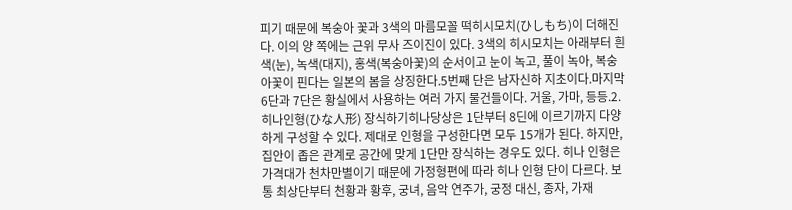피기 때문에 복숭아 꽃과 3색의 마름모꼴 떡히시모치(ひしもち)이 더해진다. 이의 양 쪽에는 근위 무사 즈이진이 있다. 3색의 히시모치는 아래부터 흰색(눈), 녹색(대지), 홍색(복숭아꽃)의 순서이고 눈이 녹고, 풀이 녹아, 복숭아꽃이 핀다는 일본의 봄을 상징한다.5번째 단은 남자신하 지초이다.마지막 6단과 7단은 황실에서 사용하는 여러 가지 물건들이다. 거울, 가마, 등등.2. 히나인형(ひな人形) 장식하기히나당상은 1단부터 8딘에 이르기까지 다양하게 구성할 수 있다. 제대로 인형을 구성한다면 모두 15개가 된다. 하지만, 집안이 좁은 관계로 공간에 맞게 1단만 장식하는 경우도 있다. 히나 인형은 가격대가 천차만별이기 때문에 가정형편에 따라 히나 인형 단이 다르다. 보통 최상단부터 천황과 황후, 궁녀, 음악 연주가, 궁정 대신, 종자, 가재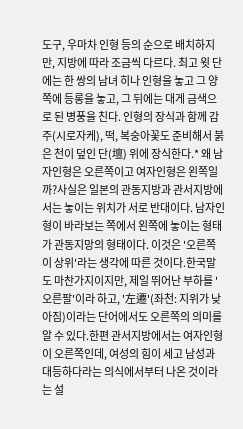도구, 우마차 인형 등의 순으로 배치하지만, 지방에 따라 조금씩 다르다. 최고 윗 단에는 한 쌍의 남녀 히나 인형을 놓고 그 양쪽에 등롱을 놓고, 그 뒤에는 대게 금색으로 된 병풍을 친다. 인형의 장식과 함께 감주(시로자케), 떡, 복숭아꽃도 준비해서 붉은 천이 덮인 단(壇) 위에 장식한다.* 왜 남자인형은 오른쪽이고 여자인형은 왼쪽일까?사실은 일본의 관동지방과 관서지방에서는 놓이는 위치가 서로 반대이다. 남자인형이 바라보는 쪽에서 왼쪽에 놓이는 형태가 관동지망의 형태이다. 이것은 '오른쪽이 상위'라는 생각에 따른 것이다.한국말도 마찬가지이지만, 제일 뛰어난 부하를 '오른팔'이라 하고, '左遷'(좌천: 지위가 낮아짐)이라는 단어에서도 오른쪽의 의미를 알 수 있다.한편 관서지방에서는 여자인형이 오른쪽인데, 여성의 힘이 세고 남성과 대등하다라는 의식에서부터 나온 것이라는 설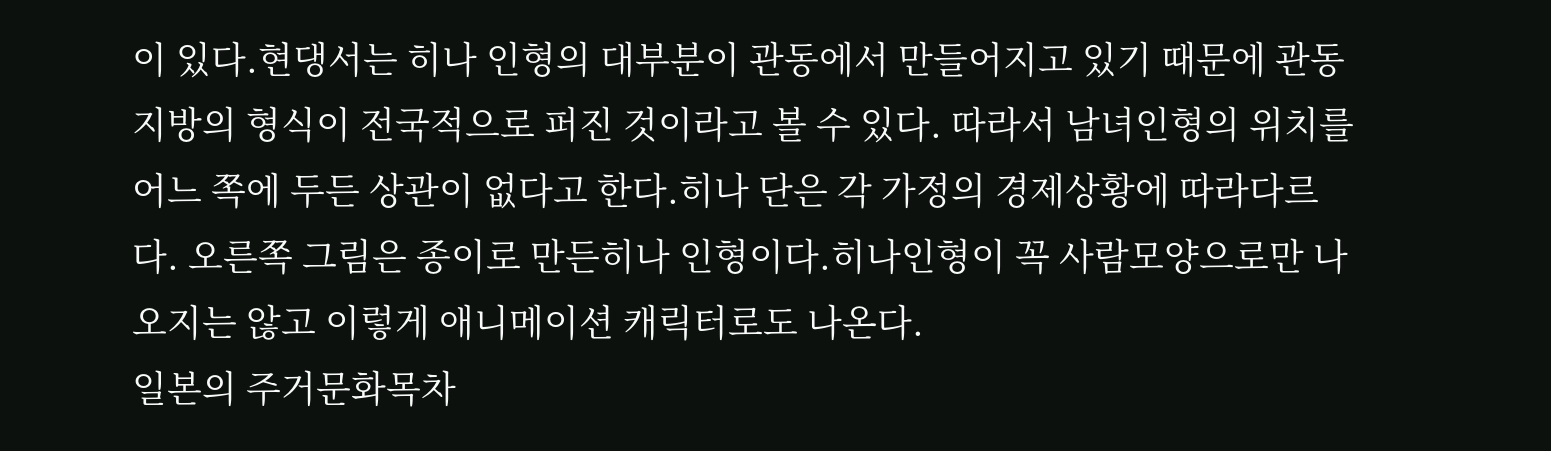이 있다.현댕서는 히나 인형의 대부분이 관동에서 만들어지고 있기 때문에 관동지방의 형식이 전국적으로 퍼진 것이라고 볼 수 있다. 따라서 남녀인형의 위치를 어느 쪽에 두든 상관이 없다고 한다.히나 단은 각 가정의 경제상황에 따라다르다. 오른쪽 그림은 종이로 만든히나 인형이다.히나인형이 꼭 사람모양으로만 나오지는 않고 이렇게 애니메이션 캐릭터로도 나온다.
일본의 주거문화목차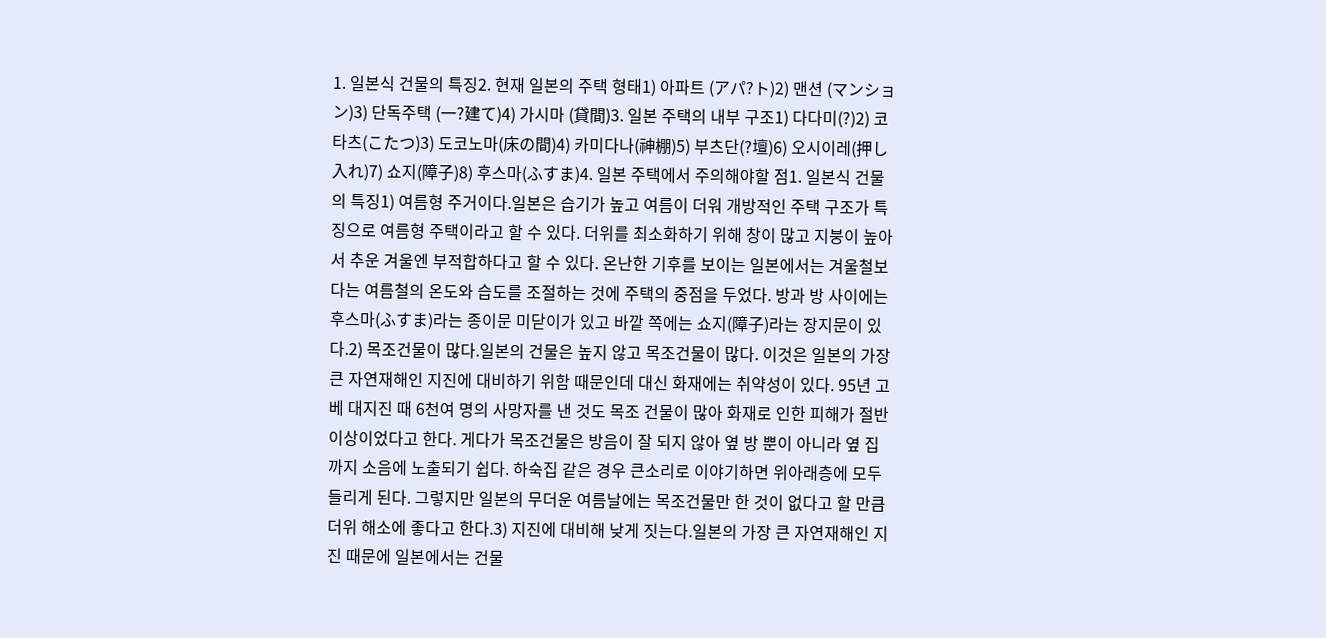1. 일본식 건물의 특징2. 현재 일본의 주택 형태1) 아파트 (アパ?ト)2) 맨션 (マンション)3) 단독주택 (一?建て)4) 가시마 (貸間)3. 일본 주택의 내부 구조1) 다다미(?)2) 코타츠(こたつ)3) 도코노마(床の間)4) 카미다나(神棚)5) 부츠단(?壇)6) 오시이레(押し入れ)7) 쇼지(障子)8) 후스마(ふすま)4. 일본 주택에서 주의해야할 점1. 일본식 건물의 특징1) 여름형 주거이다.일본은 습기가 높고 여름이 더워 개방적인 주택 구조가 특징으로 여름형 주택이라고 할 수 있다. 더위를 최소화하기 위해 창이 많고 지붕이 높아서 추운 겨울엔 부적합하다고 할 수 있다. 온난한 기후를 보이는 일본에서는 겨울철보다는 여름철의 온도와 습도를 조절하는 것에 주택의 중점을 두었다. 방과 방 사이에는 후스마(ふすま)라는 종이문 미닫이가 있고 바깥 쪽에는 쇼지(障子)라는 장지문이 있다.2) 목조건물이 많다.일본의 건물은 높지 않고 목조건물이 많다. 이것은 일본의 가장 큰 자연재해인 지진에 대비하기 위함 때문인데 대신 화재에는 취약성이 있다. 95년 고베 대지진 때 6천여 명의 사망자를 낸 것도 목조 건물이 많아 화재로 인한 피해가 절반 이상이었다고 한다. 게다가 목조건물은 방음이 잘 되지 않아 옆 방 뿐이 아니라 옆 집까지 소음에 노출되기 쉽다. 하숙집 같은 경우 큰소리로 이야기하면 위아래층에 모두 들리게 된다. 그렇지만 일본의 무더운 여름날에는 목조건물만 한 것이 없다고 할 만큼 더위 해소에 좋다고 한다.3) 지진에 대비해 낮게 짓는다.일본의 가장 큰 자연재해인 지진 때문에 일본에서는 건물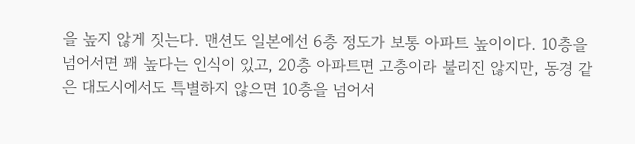을 높지 않게 짓는다. 맨션도 일본에선 6층 정도가 보통 아파트 높이이다. 10층을 넘어서면 꽤 높다는 인식이 있고, 20층 아파트면 고층이라 불리진 않지만, 동경 같은 대도시에서도 특별하지 않으면 10층을 넘어서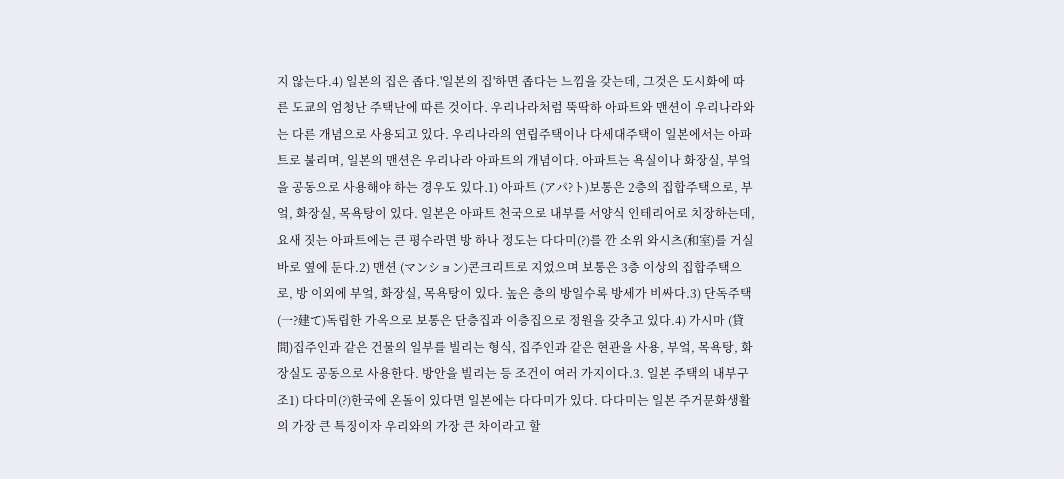지 않는다.4) 일본의 집은 좁다.'일본의 집'하면 좁다는 느낌을 갖는데, 그것은 도시화에 따른 도쿄의 엄청난 주택난에 따른 것이다. 우리나라처럼 뚝딱하 아파트와 맨션이 우리나라와는 다른 개념으로 사용되고 있다. 우리나라의 연립주택이나 다세대주택이 일본에서는 아파트로 불리며, 일본의 맨션은 우리나라 아파트의 개념이다. 아파트는 욕실이나 화장실, 부엌을 공동으로 사용해야 하는 경우도 있다.1) 아파트 (アパ?ト)보통은 2층의 집합주택으로, 부엌, 화장실, 목욕탕이 있다. 일본은 아파트 천국으로 내부를 서양식 인테리어로 치장하는데, 요새 짓는 아파트에는 큰 평수라면 방 하나 정도는 다다미(?)를 깐 소위 와시츠(和室)를 거실 바로 옆에 둔다.2) 맨션 (マンション)콘크리트로 지었으며 보통은 3층 이상의 집합주택으로, 방 이외에 부엌, 화장실, 목욕탕이 있다. 높은 층의 방일수록 방세가 비싸다.3) 단독주택 (一?建て)독립한 가옥으로 보통은 단층집과 이층집으로 정원을 갖추고 있다.4) 가시마 (貸間)집주인과 같은 건물의 일부를 빌리는 형식, 집주인과 같은 현관을 사용, 부엌, 목욕탕, 화장실도 공동으로 사용한다. 방안을 빌리는 등 조건이 여러 가지이다.3. 일본 주택의 내부구조1) 다다미(?)한국에 온돌이 있다면 일본에는 다다미가 있다. 다다미는 일본 주거문화생활의 가장 큰 특징이자 우리와의 가장 큰 차이라고 할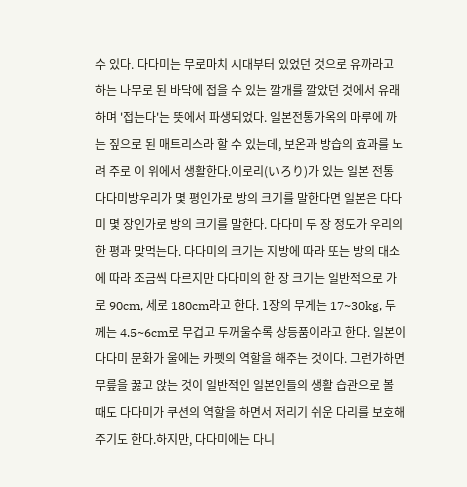수 있다. 다다미는 무로마치 시대부터 있었던 것으로 유까라고 하는 나무로 된 바닥에 접을 수 있는 깔개를 깔았던 것에서 유래하며 '접는다'는 뜻에서 파생되었다. 일본전통가옥의 마루에 까는 짚으로 된 매트리스라 할 수 있는데, 보온과 방습의 효과를 노려 주로 이 위에서 생활한다.이로리(いろり)가 있는 일본 전통 다다미방우리가 몇 평인가로 방의 크기를 말한다면 일본은 다다미 몇 장인가로 방의 크기를 말한다. 다다미 두 장 정도가 우리의 한 평과 맞먹는다. 다다미의 크기는 지방에 따라 또는 방의 대소에 따라 조금씩 다르지만 다다미의 한 장 크기는 일반적으로 가로 90cm, 세로 180cm라고 한다. 1장의 무게는 17~30kg, 두께는 4.5~6cm로 무겁고 두꺼울수록 상등품이라고 한다. 일본이 다다미 문화가 울에는 카펫의 역할을 해주는 것이다. 그런가하면 무릎을 꿇고 앉는 것이 일반적인 일본인들의 생활 습관으로 볼 때도 다다미가 쿠션의 역할을 하면서 저리기 쉬운 다리를 보호해주기도 한다.하지만, 다다미에는 다니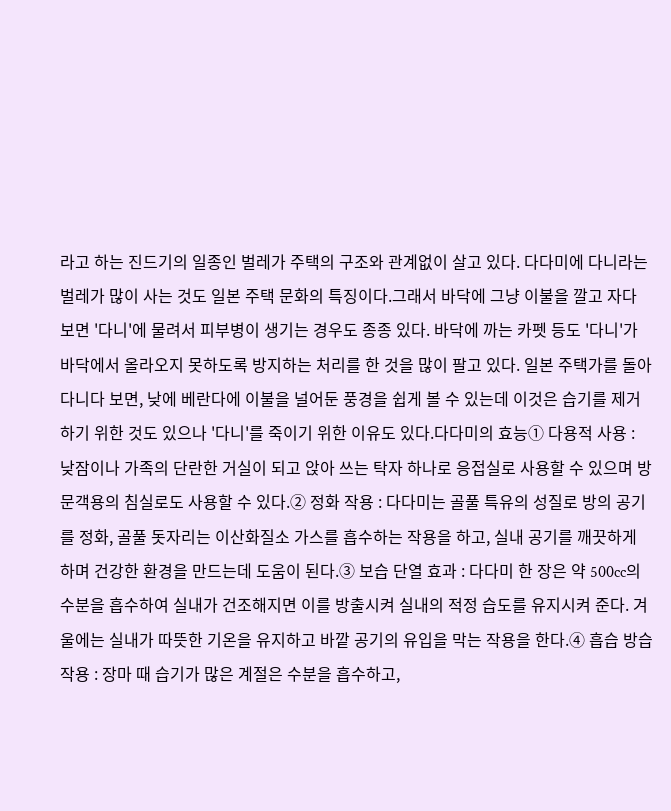라고 하는 진드기의 일종인 벌레가 주택의 구조와 관계없이 살고 있다. 다다미에 다니라는 벌레가 많이 사는 것도 일본 주택 문화의 특징이다.그래서 바닥에 그냥 이불을 깔고 자다 보면 '다니'에 물려서 피부병이 생기는 경우도 종종 있다. 바닥에 까는 카펫 등도 '다니'가 바닥에서 올라오지 못하도록 방지하는 처리를 한 것을 많이 팔고 있다. 일본 주택가를 돌아다니다 보면, 낮에 베란다에 이불을 널어둔 풍경을 쉽게 볼 수 있는데 이것은 습기를 제거하기 위한 것도 있으나 '다니'를 죽이기 위한 이유도 있다.다다미의 효능① 다용적 사용 : 낮잠이나 가족의 단란한 거실이 되고 앉아 쓰는 탁자 하나로 응접실로 사용할 수 있으며 방문객용의 침실로도 사용할 수 있다.② 정화 작용 : 다다미는 골풀 특유의 성질로 방의 공기를 정화, 골풀 돗자리는 이산화질소 가스를 흡수하는 작용을 하고, 실내 공기를 깨끗하게 하며 건강한 환경을 만드는데 도움이 된다.③ 보습 단열 효과 : 다다미 한 장은 약 500cc의 수분을 흡수하여 실내가 건조해지면 이를 방출시켜 실내의 적정 습도를 유지시켜 준다. 겨울에는 실내가 따뜻한 기온을 유지하고 바깥 공기의 유입을 막는 작용을 한다.④ 흡습 방습 작용 : 장마 때 습기가 많은 계절은 수분을 흡수하고,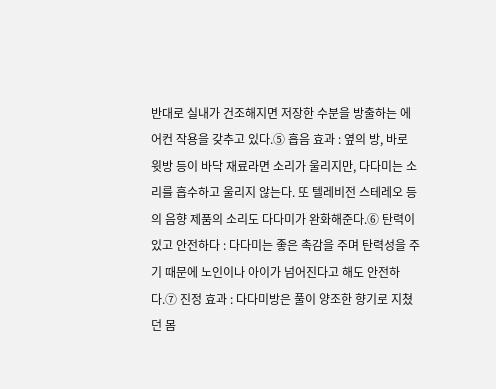반대로 실내가 건조해지면 저장한 수분을 방출하는 에어컨 작용을 갖추고 있다.⑤ 흡음 효과 : 옆의 방, 바로 윗방 등이 바닥 재료라면 소리가 울리지만, 다다미는 소리를 흡수하고 울리지 않는다. 또 텔레비전 스테레오 등의 음향 제품의 소리도 다다미가 완화해준다.⑥ 탄력이 있고 안전하다 : 다다미는 좋은 촉감을 주며 탄력성을 주기 때문에 노인이나 아이가 넘어진다고 해도 안전하다.⑦ 진정 효과 : 다다미방은 풀이 양조한 향기로 지쳤던 몸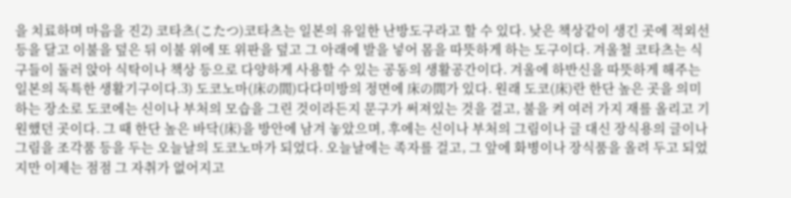을 치료하며 마음을 진2) 코타츠(こたつ)코타츠는 일본의 유일한 난방도구라고 할 수 있다. 낮은 책상같이 생긴 곳에 적외선 등을 달고 이불을 덮은 뒤 이불 위에 또 위판을 덮고 그 아래에 발을 넣어 몸을 따뜻하게 하는 도구이다. 겨울철 코타츠는 식구들이 둘러 앉아 식탁이나 책상 등으로 다양하게 사용할 수 있는 공동의 생활공간이다. 겨울에 하반신을 따뜻하게 해주는 일본의 독특한 생활기구이다.3) 도코노마(床の間)다다미방의 정면에 床の間가 있다. 원래 도코(床)란 한단 높은 곳을 의미하는 장소로 도코에는 신이나 부처의 모습을 그린 것이라든지 문구가 써져있는 것을 걸고, 불을 켜 여러 가지 재를 올리고 기원했던 곳이다. 그 때 한단 높은 바닥(床)을 방안에 남겨 놓았으며, 후에는 신이나 부처의 그림이나 글 대신 장식용의 글이나 그림을 조각품 등을 두는 오늘날의 도코노마가 되었다. 오늘날에는 족자를 걸고, 그 앞에 화병이나 장식품을 올려 두고 되었지만 이제는 점점 그 자취가 없어지고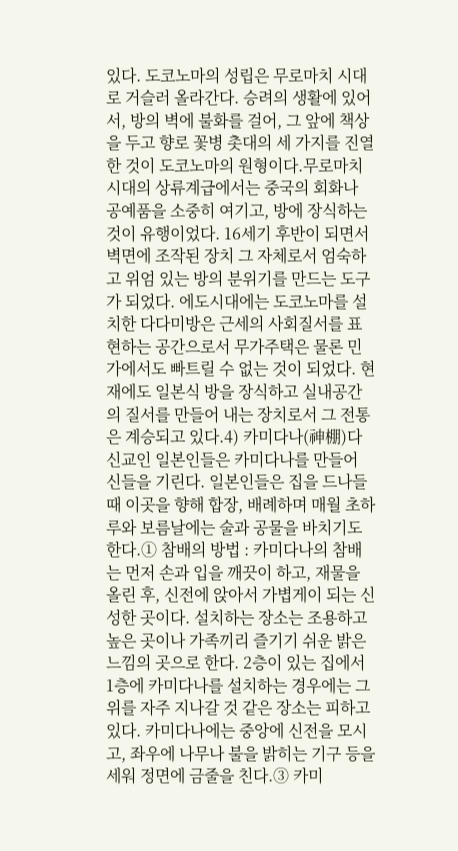있다. 도코노마의 성립은 무로마치 시대로 거슬러 올라간다. 승려의 생활에 있어서, 방의 벽에 불화를 걸어, 그 앞에 책상을 두고 향로 꽃병 촛대의 세 가지를 진열한 것이 도코노마의 원형이다.무로마치 시대의 상류계급에서는 중국의 회화나 공예품을 소중히 여기고, 방에 장식하는 것이 유행이었다. 16세기 후반이 되면서 벽면에 조작된 장치 그 자체로서 엄숙하고 위엄 있는 방의 분위기를 만드는 도구가 되었다. 에도시대에는 도코노마를 설치한 다다미방은 근세의 사회질서를 표현하는 공간으로서 무가주택은 물론 민가에서도 빠트릴 수 없는 것이 되었다. 현재에도 일본식 방을 장식하고 실내공간의 질서를 만들어 내는 장치로서 그 전통은 계승되고 있다.4) 카미다나(神棚)다신교인 일본인들은 카미다나를 만들어 신들을 기린다. 일본인들은 집을 드나들 때 이곳을 향해 합장, 배례하며 매월 초하루와 보름날에는 술과 공물을 바치기도 한다.① 참배의 방법 : 카미다나의 참배는 먼저 손과 입을 깨끗이 하고, 재물을 올린 후, 신전에 앉아서 가볍게이 되는 신성한 곳이다. 설치하는 장소는 조용하고 높은 곳이나 가족끼리 즐기기 쉬운 밝은 느낌의 곳으로 한다. 2층이 있는 집에서 1층에 카미다나를 설치하는 경우에는 그 위를 자주 지나갈 것 같은 장소는 피하고 있다. 카미다나에는 중앙에 신전을 모시고, 좌우에 나무나 불을 밝히는 기구 등을 세워 정면에 금줄을 친다.③ 카미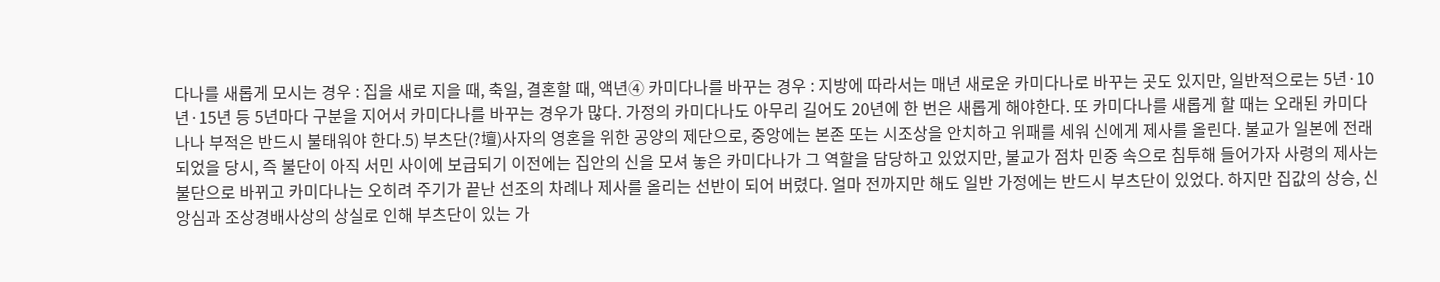다나를 새롭게 모시는 경우 : 집을 새로 지을 때, 축일, 결혼할 때, 액년④ 카미다나를 바꾸는 경우 : 지방에 따라서는 매년 새로운 카미다나로 바꾸는 곳도 있지만, 일반적으로는 5년·10년·15년 등 5년마다 구분을 지어서 카미다나를 바꾸는 경우가 많다. 가정의 카미다나도 아무리 길어도 20년에 한 번은 새롭게 해야한다. 또 카미다나를 새롭게 할 때는 오래된 카미다나나 부적은 반드시 불태워야 한다.5) 부츠단(?壇)사자의 영혼을 위한 공양의 제단으로, 중앙에는 본존 또는 시조상을 안치하고 위패를 세워 신에게 제사를 올린다. 불교가 일본에 전래되었을 당시, 즉 불단이 아직 서민 사이에 보급되기 이전에는 집안의 신을 모셔 놓은 카미다나가 그 역할을 담당하고 있었지만, 불교가 점차 민중 속으로 침투해 들어가자 사령의 제사는 불단으로 바뀌고 카미다나는 오히려 주기가 끝난 선조의 차례나 제사를 올리는 선반이 되어 버렸다. 얼마 전까지만 해도 일반 가정에는 반드시 부츠단이 있었다. 하지만 집값의 상승, 신앙심과 조상경배사상의 상실로 인해 부츠단이 있는 가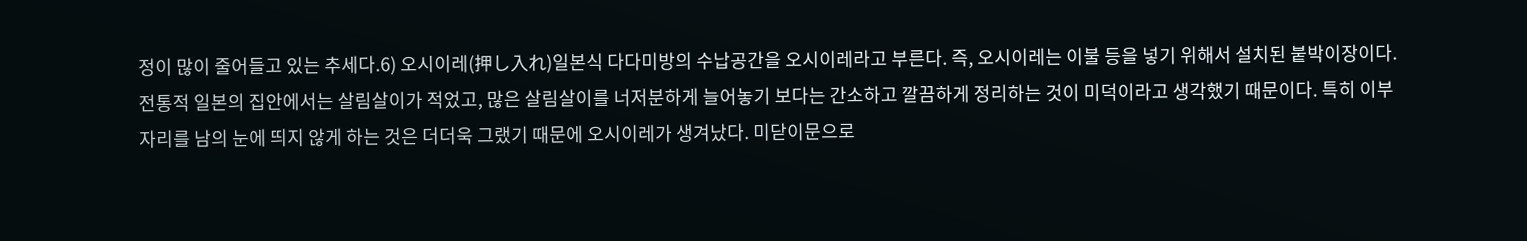정이 많이 줄어들고 있는 추세다.6) 오시이레(押し入れ)일본식 다다미방의 수납공간을 오시이레라고 부른다. 즉, 오시이레는 이불 등을 넣기 위해서 설치된 붙박이장이다. 전통적 일본의 집안에서는 살림살이가 적었고, 많은 살림살이를 너저분하게 늘어놓기 보다는 간소하고 깔끔하게 정리하는 것이 미덕이라고 생각했기 때문이다. 특히 이부자리를 남의 눈에 띄지 않게 하는 것은 더더욱 그랬기 때문에 오시이레가 생겨났다. 미닫이문으로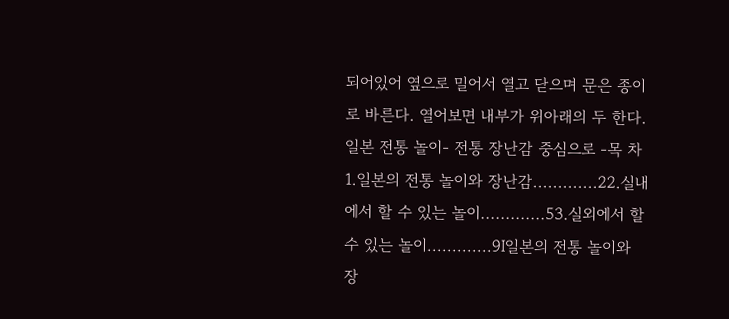되어있어 옆으로 밀어서 열고 닫으며 문은 종이로 바른다. 열어보면 내부가 위아래의 두 한다.
일본 전통 놀이- 전통 장난감 중심으로 -목 차1.일본의 전통 놀이와 장난감.............22.실내에서 할 수 있는 놀이.............53.실외에서 할 수 있는 놀이.............9Ⅰ일본의 전통 놀이와 장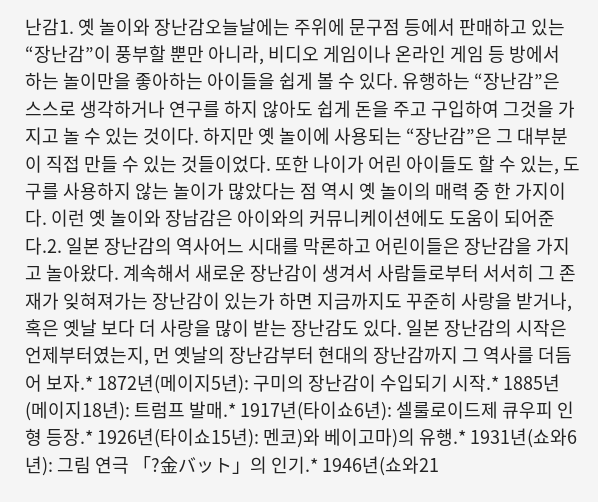난감1. 옛 놀이와 장난감오늘날에는 주위에 문구점 등에서 판매하고 있는 “장난감”이 풍부할 뿐만 아니라, 비디오 게임이나 온라인 게임 등 방에서 하는 놀이만을 좋아하는 아이들을 쉽게 볼 수 있다. 유행하는 “장난감”은 스스로 생각하거나 연구를 하지 않아도 쉽게 돈을 주고 구입하여 그것을 가지고 놀 수 있는 것이다. 하지만 옛 놀이에 사용되는 “장난감”은 그 대부분이 직접 만들 수 있는 것들이었다. 또한 나이가 어린 아이들도 할 수 있는, 도구를 사용하지 않는 놀이가 많았다는 점 역시 옛 놀이의 매력 중 한 가지이다. 이런 옛 놀이와 장남감은 아이와의 커뮤니케이션에도 도움이 되어준다.2. 일본 장난감의 역사어느 시대를 막론하고 어린이들은 장난감을 가지고 놀아왔다. 계속해서 새로운 장난감이 생겨서 사람들로부터 서서히 그 존재가 잊혀져가는 장난감이 있는가 하면 지금까지도 꾸준히 사랑을 받거나, 혹은 옛날 보다 더 사랑을 많이 받는 장난감도 있다. 일본 장난감의 시작은 언제부터였는지, 먼 옛날의 장난감부터 현대의 장난감까지 그 역사를 더듬어 보자.* 1872년(메이지5년): 구미의 장난감이 수입되기 시작.* 1885년(메이지18년): 트럼프 발매.* 1917년(타이쇼6년): 셀룰로이드제 큐우피 인형 등장.* 1926년(타이쇼15년): 멘코)와 베이고마)의 유행.* 1931년(쇼와6년): 그림 연극 「?金バット」의 인기.* 1946년(쇼와21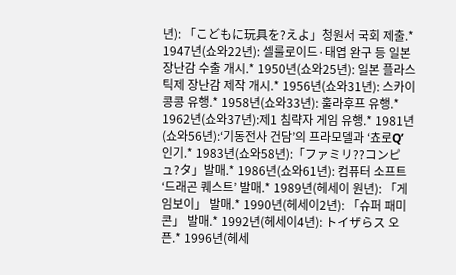년): 「こどもに玩具を?えよ」청원서 국회 제출.* 1947년(쇼와22년): 셀룰로이드·태엽 완구 등 일본 장난감 수출 개시.* 1950년(쇼와25년): 일본 플라스틱제 장난감 제작 개시.* 1956년(쇼와31년): 스카이 콩콩 유행.* 1958년(쇼와33년): 훌라후프 유행.* 1962년(쇼와37년):제1 침략자 게임 유행.* 1981년(쇼와56년):‘기동전사 건담’의 프라모델과 ‘쵸로Q’ 인기.* 1983년(쇼와58년):「ファミリ??コンピュ?タ」발매.* 1986년(쇼와61년): 컴퓨터 소프트 ‘드래곤 퀘스트’ 발매.* 1989년(헤세이 원년): 「게임보이」 발매.* 1990년(헤세이2년): 「슈퍼 패미콘」 발매.* 1992년(헤세이4년): トイザらス 오픈.* 1996년(헤세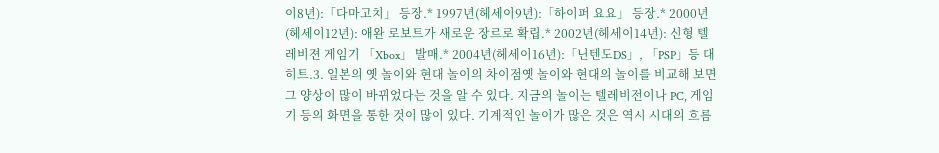이8년):「다마고치」 등장.* 1997년(헤세이9년):「하이퍼 요요」 등장.* 2000년(헤세이12년): 애완 로보트가 새로운 장르로 확립.* 2002년(헤세이14년): 신형 텔레비젼 게임기 「Xbox」 발매.* 2004년(헤세이16년):「닌텐도DS」, 「PSP」등 대히트.3. 일본의 옛 놀이와 현대 놀이의 차이점옛 놀이와 현대의 놀이를 비교해 보면 그 양상이 많이 바뀌었다는 것을 알 수 있다. 지금의 놀이는 텔레비전이나 PC, 게임기 등의 화면을 통한 것이 많이 있다. 기계적인 놀이가 많은 것은 역시 시대의 흐름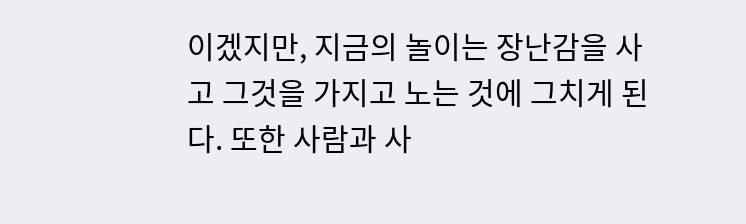이겠지만, 지금의 놀이는 장난감을 사고 그것을 가지고 노는 것에 그치게 된다. 또한 사람과 사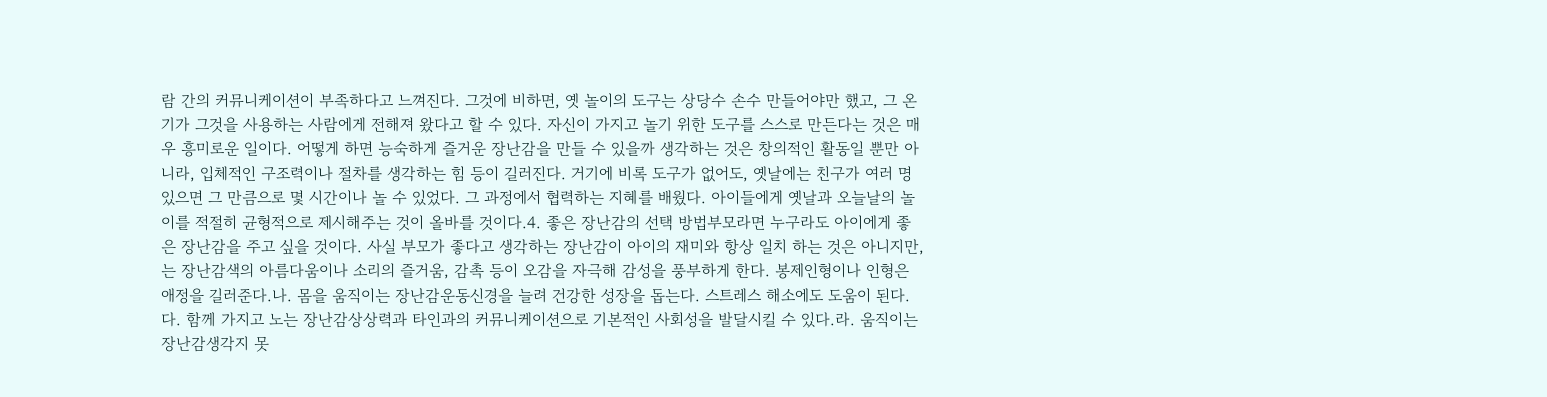람 간의 커뮤니케이션이 부족하다고 느껴진다. 그것에 비하면, 옛 놀이의 도구는 상당수 손수 만들어야만 했고, 그 온기가 그것을 사용하는 사람에게 전해져 왔다고 할 수 있다. 자신이 가지고 놀기 위한 도구를 스스로 만든다는 것은 매우 흥미로운 일이다. 어떻게 하면 능숙하게 즐거운 장난감을 만들 수 있을까 생각하는 것은 창의적인 활동일 뿐만 아니라, 입체적인 구조력이나 절차를 생각하는 힘 등이 길러진다. 거기에 비록 도구가 없어도, 옛날에는 친구가 여러 명 있으면 그 만큼으로 몇 시간이나 놀 수 있었다. 그 과정에서 협력하는 지혜를 배웠다. 아이들에게 옛날과 오늘날의 놀이를 적절히 균형적으로 제시해주는 것이 올바를 것이다.4. 좋은 장난감의 선택 방법부모라면 누구라도 아이에게 좋은 장난감을 주고 싶을 것이다. 사실 부모가 좋다고 생각하는 장난감이 아이의 재미와 항상 일치 하는 것은 아니지만, 는 장난감색의 아름다움이나 소리의 즐거움, 감촉 등이 오감을 자극해 감성을 풍부하게 한다. 봉제인형이나 인형은 애정을 길러준다.나. 몸을 움직이는 장난감운동신경을 늘려 건강한 성장을 돕는다. 스트레스 해소에도 도움이 된다.다. 함께 가지고 노는 장난감상상력과 타인과의 커뮤니케이션으로 기본적인 사회성을 발달시킬 수 있다.라. 움직이는 장난감생각지 못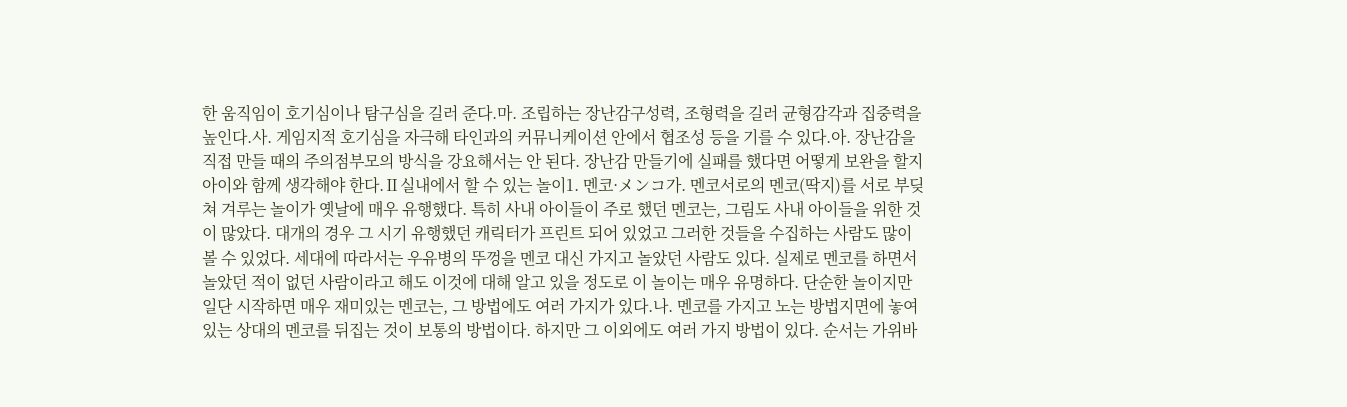한 움직임이 호기심이나 탐구심을 길러 준다.마. 조립하는 장난감구성력, 조형력을 길러 균형감각과 집중력을 높인다.사. 게임지적 호기심을 자극해 타인과의 커뮤니케이션 안에서 협조성 등을 기를 수 있다.아. 장난감을 직접 만들 때의 주의점부모의 방식을 강요해서는 안 된다. 장난감 만들기에 실패를 했다면 어떻게 보완을 할지 아이와 함께 생각해야 한다.Ⅱ실내에서 할 수 있는 놀이1. 멘코·メンコ가. 멘코서로의 멘코(딱지)를 서로 부딪쳐 겨루는 놀이가 옛날에 매우 유행했다. 특히 사내 아이들이 주로 했던 멘코는, 그림도 사내 아이들을 위한 것이 많았다. 대개의 경우 그 시기 유행했던 캐릭터가 프린트 되어 있었고 그러한 것들을 수집하는 사람도 많이 볼 수 있었다. 세대에 따라서는 우유병의 뚜껑을 멘코 대신 가지고 놀았던 사람도 있다. 실제로 멘코를 하면서 놀았던 적이 없던 사람이라고 해도 이것에 대해 알고 있을 정도로 이 놀이는 매우 유명하다. 단순한 놀이지만 일단 시작하면 매우 재미있는 멘코는, 그 방법에도 여러 가지가 있다.나. 멘코를 가지고 노는 방법지면에 놓여있는 상대의 멘코를 뒤집는 것이 보통의 방법이다. 하지만 그 이외에도 여러 가지 방법이 있다. 순서는 가위바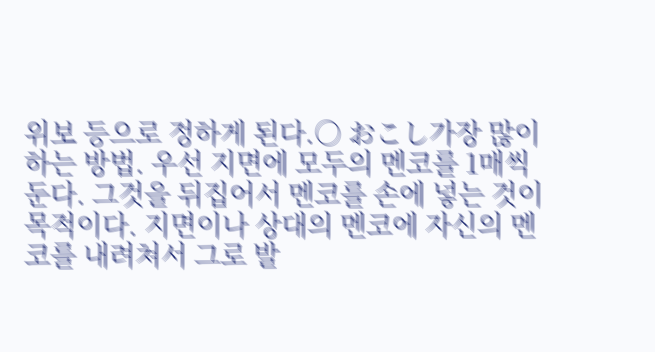위보 등으로 정하게 된다.○ おこし가장 많이 하는 방법. 우선 지면에 모두의 멘코를 1매씩 둔다. 그것을 뒤집어서 멘코를 손에 넣는 것이 목적이다. 지면이나 상대의 멘코에 자신의 멘코를 내려쳐서 그로 발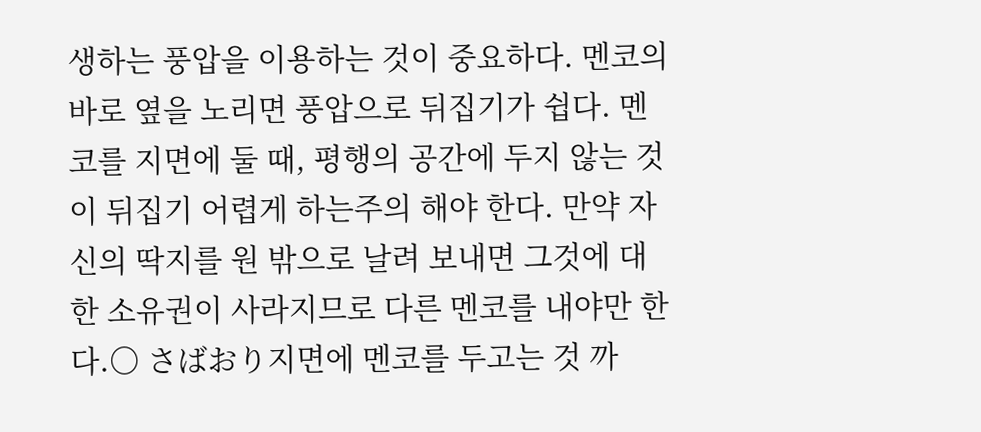생하는 풍압을 이용하는 것이 중요하다. 멘코의 바로 옆을 노리면 풍압으로 뒤집기가 쉽다. 멘코를 지면에 둘 때, 평행의 공간에 두지 않는 것이 뒤집기 어렵게 하는주의 해야 한다. 만약 자신의 딱지를 원 밖으로 날려 보내면 그것에 대한 소유권이 사라지므로 다른 멘코를 내야만 한다.○ さばおり지면에 멘코를 두고는 것 까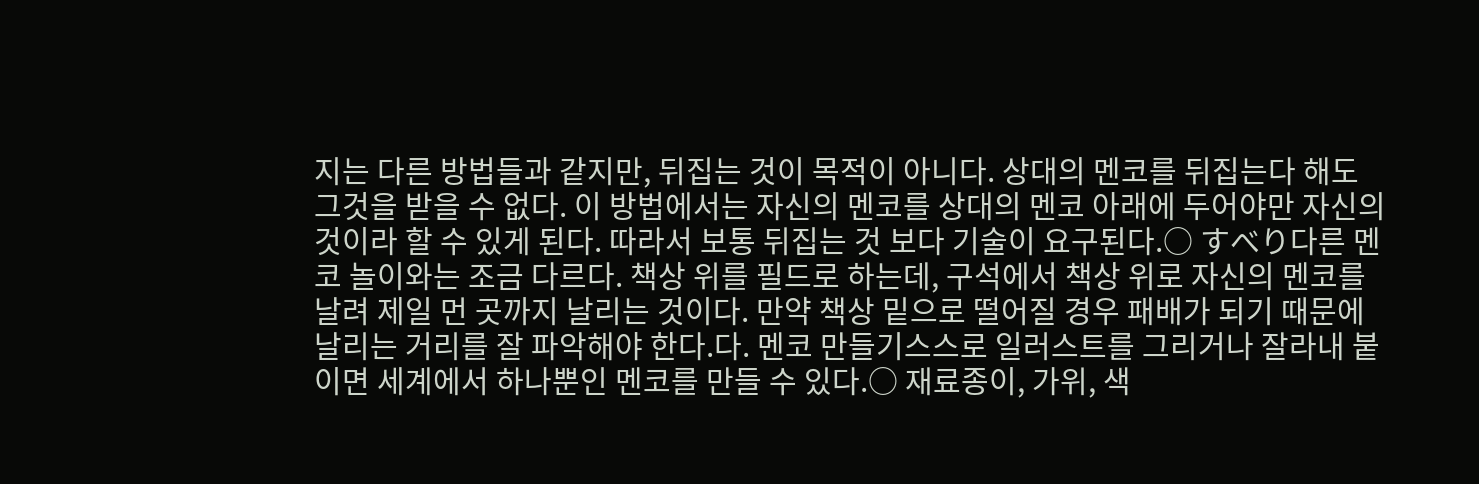지는 다른 방법들과 같지만, 뒤집는 것이 목적이 아니다. 상대의 멘코를 뒤집는다 해도 그것을 받을 수 없다. 이 방법에서는 자신의 멘코를 상대의 멘코 아래에 두어야만 자신의 것이라 할 수 있게 된다. 따라서 보통 뒤집는 것 보다 기술이 요구된다.○ すべり다른 멘코 놀이와는 조금 다르다. 책상 위를 필드로 하는데, 구석에서 책상 위로 자신의 멘코를 날려 제일 먼 곳까지 날리는 것이다. 만약 책상 밑으로 떨어질 경우 패배가 되기 때문에 날리는 거리를 잘 파악해야 한다.다. 멘코 만들기스스로 일러스트를 그리거나 잘라내 붙이면 세계에서 하나뿐인 멘코를 만들 수 있다.○ 재료종이, 가위, 색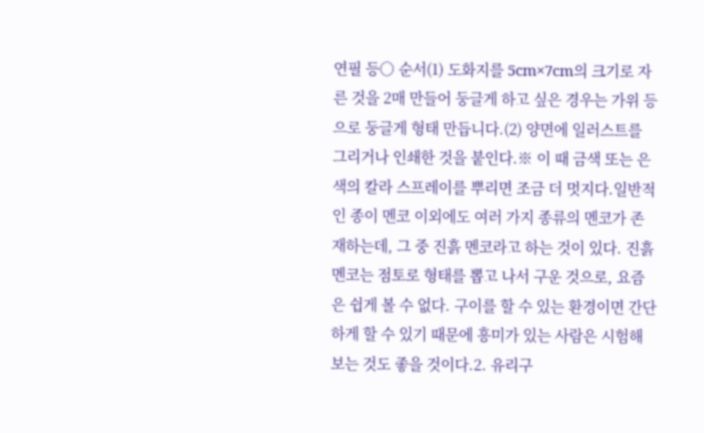연필 등○ 순서(1) 도화지를 5cm×7cm의 크기로 자른 것을 2매 만들어 둥글게 하고 싶은 경우는 가위 등으로 둥글게 형태 만듭니다.(2) 양면에 일러스트를 그리거나 인쇄한 것을 붙인다.※ 이 때 금색 또는 은색의 칼라 스프레이를 뿌리면 조금 더 멋지다.일반적인 종이 멘코 이외에도 여러 가지 종류의 멘코가 존재하는데, 그 중 진흙 멘코라고 하는 것이 있다. 진흙 멘코는 점토로 형태를 뽑고 나서 구운 것으로, 요즘은 쉽게 볼 수 없다. 구이를 할 수 있는 환경이면 간단하게 할 수 있기 때문에 흥미가 있는 사람은 시험해 보는 것도 좋을 것이다.2. 유리구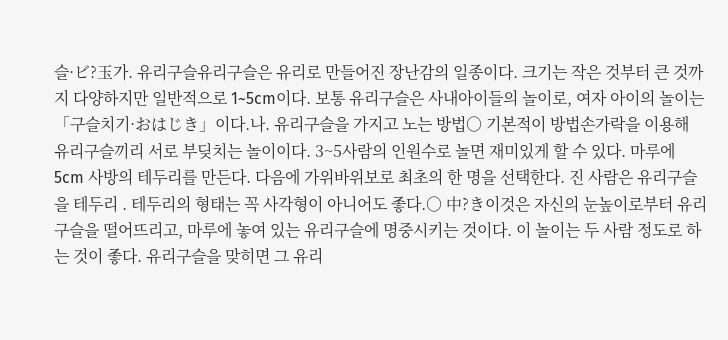슬·ビ?玉가. 유리구슬유리구슬은 유리로 만들어진 장난감의 일종이다. 크기는 작은 것부터 큰 것까지 다양하지만 일반적으로 1~5cm이다. 보통 유리구슬은 사내아이들의 놀이로, 여자 아이의 놀이는 「구슬치기·おはじき」이다.나. 유리구슬을 가지고 노는 방법○ 기본적이 방법손가락을 이용해 유리구슬끼리 서로 부딪치는 놀이이다. 3~5사람의 인원수로 놀면 재미있게 할 수 있다. 마루에 5cm 사방의 테두리를 만든다. 다음에 가위바위보로 최초의 한 명을 선택한다. 진 사람은 유리구슬을 테두리 . 테두리의 형태는 꼭 사각형이 아니어도 좋다.○ 中?き이것은 자신의 눈높이로부터 유리구슬을 떨어뜨리고, 마루에 놓여 있는 유리구슬에 명중시키는 것이다. 이 놀이는 두 사람 정도로 하는 것이 좋다. 유리구슬을 맞히면 그 유리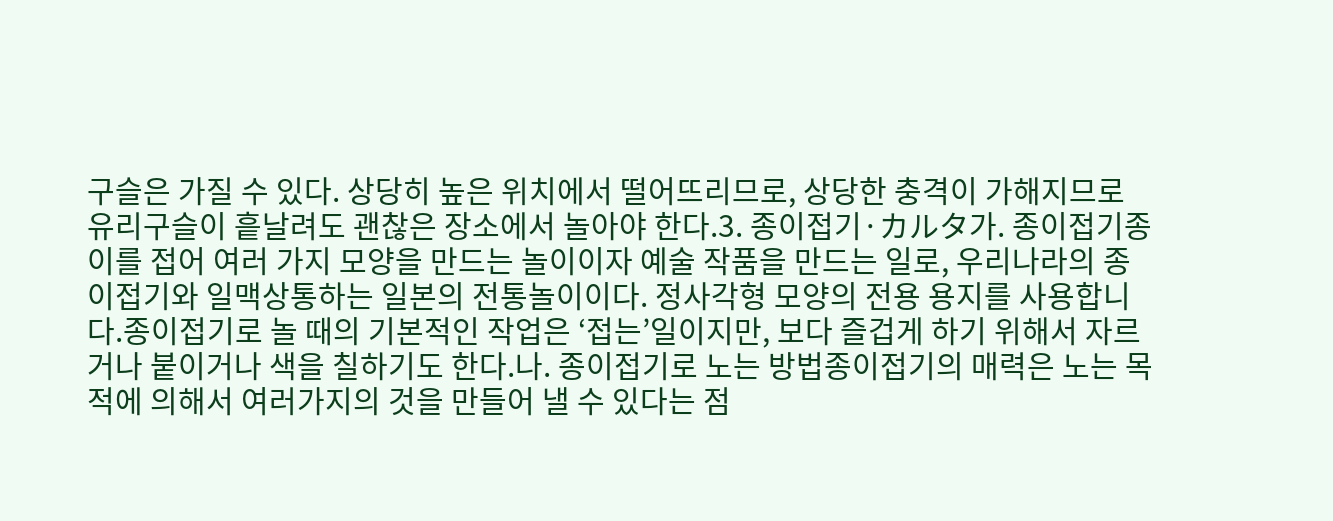구슬은 가질 수 있다. 상당히 높은 위치에서 떨어뜨리므로, 상당한 충격이 가해지므로 유리구슬이 흩날려도 괜찮은 장소에서 놀아야 한다.3. 종이접기·カルタ가. 종이접기종이를 접어 여러 가지 모양을 만드는 놀이이자 예술 작품을 만드는 일로, 우리나라의 종이접기와 일맥상통하는 일본의 전통놀이이다. 정사각형 모양의 전용 용지를 사용합니다.종이접기로 놀 때의 기본적인 작업은 ‘접는’일이지만, 보다 즐겁게 하기 위해서 자르거나 붙이거나 색을 칠하기도 한다.나. 종이접기로 노는 방법종이접기의 매력은 노는 목적에 의해서 여러가지의 것을 만들어 낼 수 있다는 점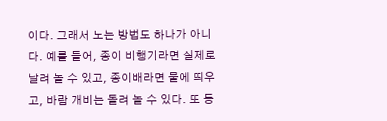이다. 그래서 노는 방법도 하나가 아니다. 예를 들어, 종이 비행기라면 실제로 날려 놀 수 있고, 종이배라면 물에 띄우고, 바람 개비는 돌려 놀 수 있다. 또 동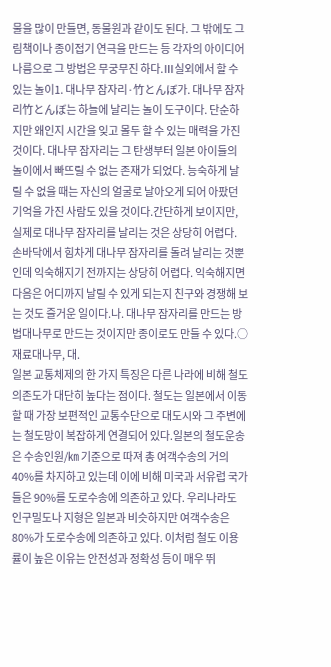물을 많이 만들면, 동물원과 같이도 된다. 그 밖에도 그림책이나 종이접기 연극을 만드는 등 각자의 아이디어 나름으로 그 방법은 무궁무진 하다.Ⅲ실외에서 할 수 있는 놀이1. 대나무 잠자리·竹とんぼ가. 대나무 잠자리竹とんぼ는 하늘에 날리는 놀이 도구이다. 단순하지만 왜인지 시간을 잊고 몰두 할 수 있는 매력을 가진 것이다. 대나무 잠자리는 그 탄생부터 일본 아이들의 놀이에서 빠뜨릴 수 없는 존재가 되었다. 능숙하게 날릴 수 없을 때는 자신의 얼굴로 날아오게 되어 아팠던 기억을 가진 사람도 있을 것이다.간단하게 보이지만, 실제로 대나무 잠자리를 날리는 것은 상당히 어렵다. 손바닥에서 힘차게 대나무 잠자리를 돌려 날리는 것뿐인데 익숙해지기 전까지는 상당히 어렵다. 익숙해지면 다음은 어디까지 날릴 수 있게 되는지 친구와 경쟁해 보는 것도 즐거운 일이다.나. 대나무 잠자리를 만드는 방법대나무로 만드는 것이지만 종이로도 만들 수 있다.○ 재료대나무, 대.
일본 교통체제의 한 가지 특징은 다른 나라에 비해 철도 의존도가 대단히 높다는 점이다. 철도는 일본에서 이동할 때 가장 보편적인 교통수단으로 대도시와 그 주변에는 철도망이 복잡하게 연결되어 있다.일본의 철도운송은 수송인원/㎞ 기준으로 따져 총 여객수송의 거의 40%를 차지하고 있는데 이에 비해 미국과 서유럽 국가들은 90%를 도로수송에 의존하고 있다. 우리나라도 인구밀도나 지형은 일본과 비슷하지만 여객수송은 80%가 도로수송에 의존하고 있다. 이처럼 철도 이용률이 높은 이유는 안전성과 정확성 등이 매우 뛰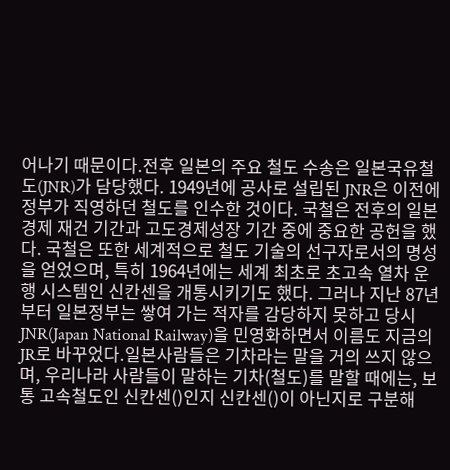어나기 때문이다.전후 일본의 주요 철도 수송은 일본국유철도(JNR)가 담당했다. 1949년에 공사로 설립된 JNR은 이전에 정부가 직영하던 철도를 인수한 것이다. 국철은 전후의 일본경제 재건 기간과 고도경제성장 기간 중에 중요한 공헌을 했다. 국철은 또한 세계적으로 철도 기술의 선구자로서의 명성을 얻었으며, 특히 1964년에는 세계 최초로 초고속 열차 운행 시스템인 신칸센을 개통시키기도 했다. 그러나 지난 87년부터 일본정부는 쌓여 가는 적자를 감당하지 못하고 당시 JNR(Japan National Railway)을 민영화하면서 이름도 지금의 JR로 바꾸었다.일본사람들은 기차라는 말을 거의 쓰지 않으며, 우리나라 사람들이 말하는 기차(철도)를 말할 때에는, 보통 고속철도인 신칸센()인지 신칸센()이 아닌지로 구분해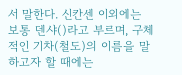서 말한다. 신칸센 이외에는 보통 덴샤()라고 부르며, 구체적인 기차(철도)의 이름을 말하고자 할 때에는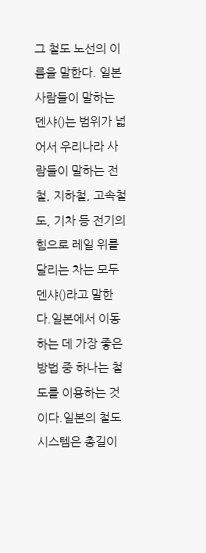그 철도 노선의 이름을 말한다. 일본사람들이 말하는 덴샤()는 범위가 넓어서 우리나라 사람들이 말하는 전철, 지하철, 고속철도, 기차 등 전기의 힘으로 레일 위를 달리는 차는 모두 덴샤()라고 말한다.일본에서 이동하는 데 가장 좋은 방법 중 하나는 철도를 이용하는 것이다.일본의 철도시스템은 총길이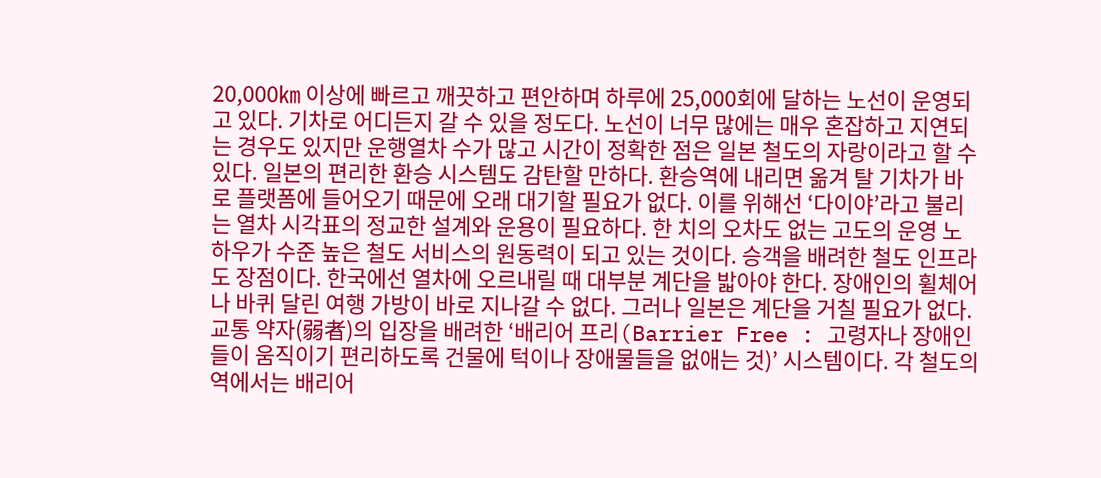20,000㎞ 이상에 빠르고 깨끗하고 편안하며 하루에 25,000회에 달하는 노선이 운영되고 있다. 기차로 어디든지 갈 수 있을 정도다. 노선이 너무 많에는 매우 혼잡하고 지연되는 경우도 있지만 운행열차 수가 많고 시간이 정확한 점은 일본 철도의 자랑이라고 할 수 있다. 일본의 편리한 환승 시스템도 감탄할 만하다. 환승역에 내리면 옮겨 탈 기차가 바로 플랫폼에 들어오기 때문에 오래 대기할 필요가 없다. 이를 위해선 ‘다이야’라고 불리는 열차 시각표의 정교한 설계와 운용이 필요하다. 한 치의 오차도 없는 고도의 운영 노하우가 수준 높은 철도 서비스의 원동력이 되고 있는 것이다. 승객을 배려한 철도 인프라도 장점이다. 한국에선 열차에 오르내릴 때 대부분 계단을 밟아야 한다. 장애인의 휠체어나 바퀴 달린 여행 가방이 바로 지나갈 수 없다. 그러나 일본은 계단을 거칠 필요가 없다. 교통 약자(弱者)의 입장을 배려한 ‘배리어 프리(Barrier Free : 고령자나 장애인들이 움직이기 편리하도록 건물에 턱이나 장애물들을 없애는 것)’ 시스템이다. 각 철도의 역에서는 배리어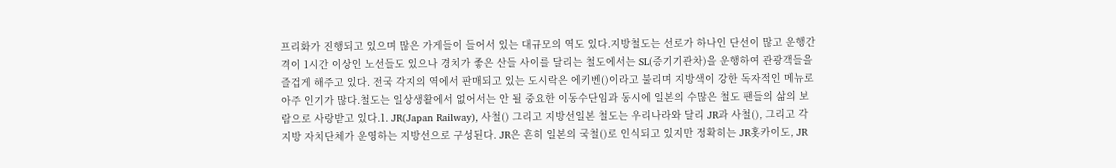프리화가 진행되고 있으며 많은 가게들이 들어서 있는 대규모의 역도 있다.지방철도는 선로가 하나인 단선이 많고 운행간격이 1시간 이상인 노선들도 있으나 경치가 좋은 산들 사이를 달리는 철도에서는 SL(증기기관차)을 운행하여 관광객들을 즐겁게 해주고 있다. 전국 각지의 역에서 판매되고 있는 도시락은 에키벤()이라고 불리며 지방색이 강한 독자적인 메뉴로 아주 인기가 많다.철도는 일상생활에서 없어서는 안 될 중요한 이동수단임과 동시에 일본의 수많은 철도 팬들의 삶의 보람으로 사랑받고 있다.1. JR(Japan Railway), 사철() 그리고 지방선일본 철도는 우리나라와 달리 JR과 사철(), 그리고 각 지방 자치단체가 운영하는 지방선으로 구성된다. JR은 흔히 일본의 국철()로 인식되고 있지만 정확히는 JR홋카이도, JR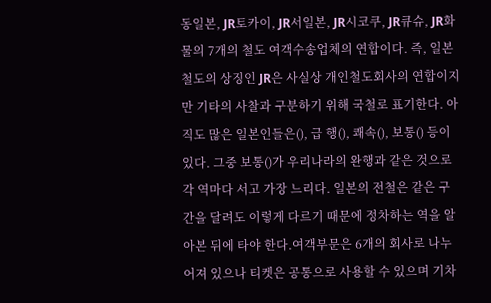동일본, JR토카이, JR서일본, JR시코쿠, JR큐슈, JR화물의 7개의 철도 여객수송업체의 연합이다. 즉, 일본 철도의 상징인 JR은 사실상 개인철도회사의 연합이지만 기타의 사찰과 구분하기 위해 국철로 표기한다. 아직도 많은 일본인들은(), 급 행(), 쾌속(), 보통() 등이 있다. 그중 보통()가 우리나라의 완행과 같은 것으로 각 역마다 서고 가장 느리다. 일본의 전철은 같은 구간을 달려도 이렇게 다르기 때문에 정차하는 역을 알아본 뒤에 타야 한다.여객부문은 6개의 회사로 나누어져 있으나 티켓은 공통으로 사용할 수 있으며 기차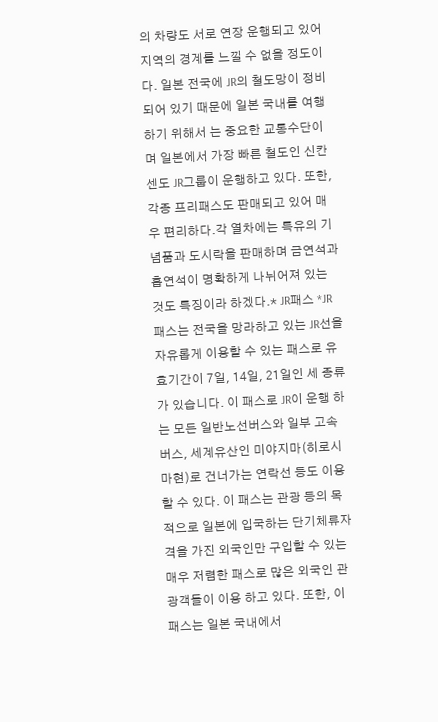의 차량도 서로 연장 운행되고 있어 지역의 경계를 느낄 수 없을 정도이다. 일본 전국에 JR의 철도망이 정비되어 있기 때문에 일본 국내를 여행하기 위해서 는 중요한 교통수단이며 일본에서 가장 빠른 철도인 신칸센도 JR그룹이 운행하고 있다. 또한, 각종 프리패스도 판매되고 있어 매우 편리하다.각 열차에는 특유의 기념품과 도시락을 판매하며 금연석과 흡연석이 명확하게 나뉘어져 있는 것도 특징이라 하겠다.* JR패스 *JR패스는 전국을 망라하고 있는 JR선을 자유롭게 이용할 수 있는 패스로 유효기간이 7일, 14일, 21일인 세 종류가 있습니다. 이 패스로 JR이 운행 하는 모든 일반노선버스와 일부 고속버스, 세계유산인 미야지마(히로시마현)로 건너가는 연락선 등도 이용할 수 있다. 이 패스는 관광 등의 목적으로 일본에 입국하는 단기체류자격을 가진 외국인만 구입할 수 있는 매우 저렴한 패스로 많은 외국인 관광객들이 이용 하고 있다. 또한, 이 패스는 일본 국내에서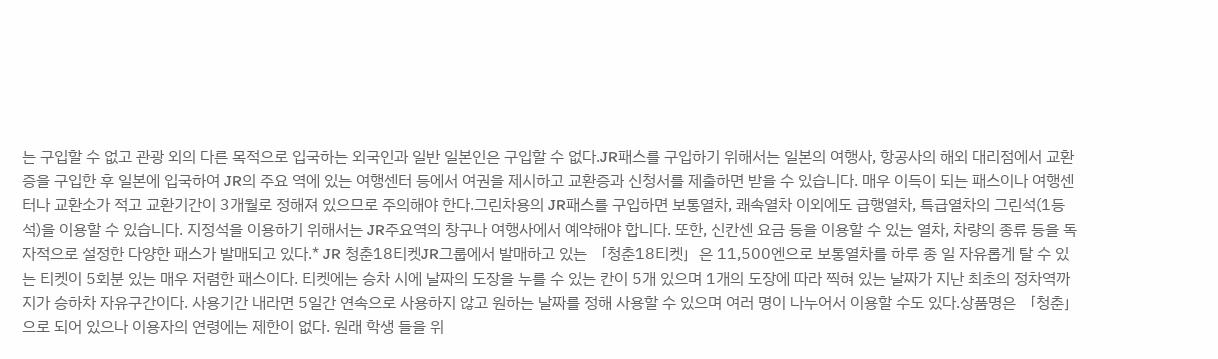는 구입할 수 없고 관광 외의 다른 목적으로 입국하는 외국인과 일반 일본인은 구입할 수 없다.JR패스를 구입하기 위해서는 일본의 여행사, 항공사의 해외 대리점에서 교환 증을 구입한 후 일본에 입국하여 JR의 주요 역에 있는 여행센터 등에서 여권을 제시하고 교환증과 신청서를 제출하면 받을 수 있습니다. 매우 이득이 되는 패스이나 여행센터나 교환소가 적고 교환기간이 3개월로 정해져 있으므로 주의해야 한다.그린차용의 JR패스를 구입하면 보통열차, 쾌속열차 이외에도 급행열차, 특급열차의 그린석(1등석)을 이용할 수 있습니다. 지정석을 이용하기 위해서는 JR주요역의 창구나 여행사에서 예약해야 합니다. 또한, 신칸센 요금 등을 이용할 수 있는 열차, 차량의 종류 등을 독자적으로 설정한 다양한 패스가 발매되고 있다.* JR 청춘18티켓JR그룹에서 발매하고 있는 「청춘18티켓」은 11,500엔으로 보통열차를 하루 종 일 자유롭게 탈 수 있는 티켓이 5회분 있는 매우 저렴한 패스이다. 티켓에는 승차 시에 날짜의 도장을 누를 수 있는 칸이 5개 있으며 1개의 도장에 따라 찍혀 있는 날짜가 지난 최초의 정차역까지가 승하차 자유구간이다. 사용기간 내라면 5일간 연속으로 사용하지 않고 원하는 날짜를 정해 사용할 수 있으며 여러 명이 나누어서 이용할 수도 있다.상품명은 「청춘」으로 되어 있으나 이용자의 연령에는 제한이 없다. 원래 학생 들을 위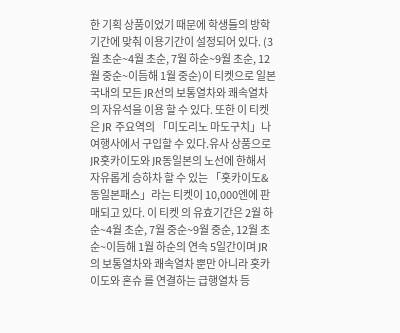한 기획 상품이었기 때문에 학생들의 방학기간에 맞춰 이용기간이 설정되어 있다. (3월 초순~4월 초순, 7월 하순~9월 초순, 12월 중순~이듬해 1월 중순)이 티켓으로 일본 국내의 모든 JR선의 보통열차와 쾌속열차의 자유석을 이용 할 수 있다. 또한 이 티켓은 JR 주요역의 「미도리노 마도구치」나 여행사에서 구입할 수 있다.유사 상품으로 JR홋카이도와 JR동일본의 노선에 한해서 자유롭게 승하차 할 수 있는 「홋카이도&동일본패스」라는 티켓이 10,000엔에 판매되고 있다. 이 티켓 의 유효기간은 2월 하순~4월 초순, 7월 중순~9월 중순, 12월 초순~이듬해 1월 하순의 연속 5일간이며 JR의 보통열차와 쾌속열차 뿐만 아니라 홋카이도와 혼슈 를 연결하는 급행열차 등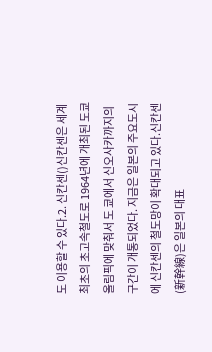도 이용할 수 있다.2. 신칸센()신칸센은 세계 최초의 초고속철도로 1964년에 개최된 도쿄올림픽에 맞춰서 도 쿄에서 신오사카까지의 구간이 개통되었다. 지금은 일본의 주요도시에 신칸센의 철도망이 확대되고 있다.신칸센(新幹線)은 일본의 대표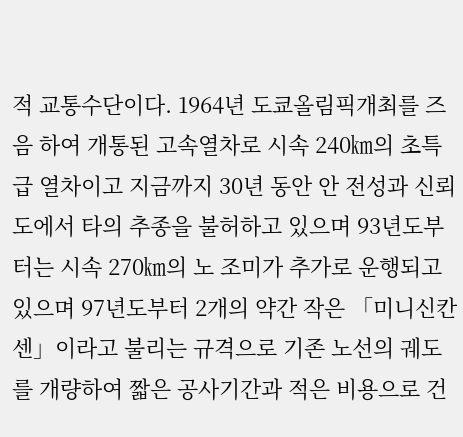적 교통수단이다. 1964년 도쿄올림픽개최를 즈음 하여 개통된 고속열차로 시속 240㎞의 초특급 열차이고 지금까지 30년 동안 안 전성과 신뢰도에서 타의 추종을 불허하고 있으며 93년도부터는 시속 270㎞의 노 조미가 추가로 운행되고 있으며 97년도부터 2개의 약간 작은 「미니신칸센」이라고 불리는 규격으로 기존 노선의 궤도를 개량하여 짧은 공사기간과 적은 비용으로 건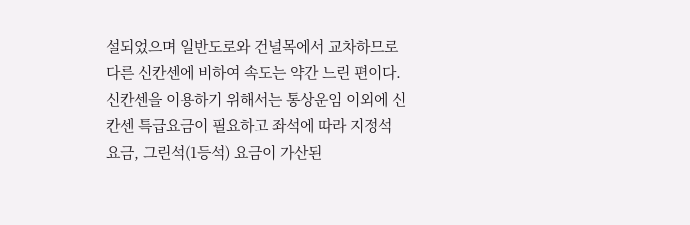설되었으며 일반도로와 건널목에서 교차하므로 다른 신칸센에 비하여 속도는 약간 느린 편이다. 신칸센을 이용하기 위해서는 통상운임 이외에 신칸센 특급요금이 필요하고 좌석에 따라 지정석 요금, 그린석(1등석) 요금이 가산된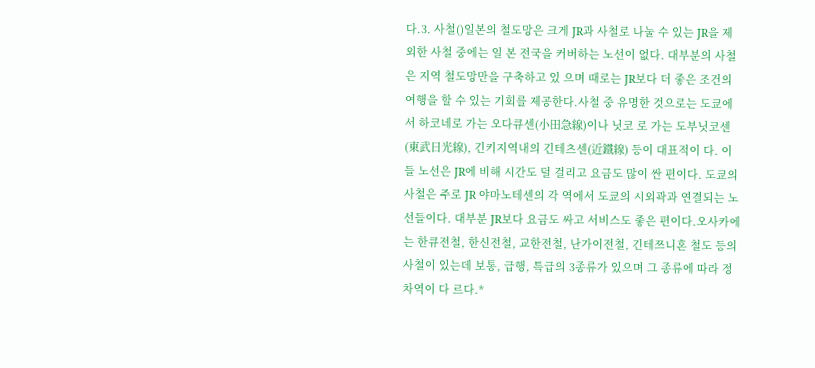다.3. 사철()일본의 철도망은 크게 JR과 사철로 나눌 수 있는 JR을 제외한 사철 중에는 일 본 전국을 커버하는 노선이 없다. 대부분의 사철은 지역 철도망만을 구축하고 있 으며 때로는 JR보다 더 좋은 조건의 여행을 할 수 있는 기회를 제공한다.사철 중 유명한 것으로는 도쿄에서 하코네로 가는 오다큐센(小田急線)이나 닛코 로 가는 도부닛코센(東武日光線), 긴키지역내의 긴테츠센(近鐵線) 등이 대표적이 다. 이들 노선은 JR에 비해 시간도 덜 걸리고 요금도 많이 싼 편이다. 도쿄의 사철은 주로 JR 야마노테센의 각 역에서 도쿄의 시외곽과 연결되는 노선들이다. 대부분 JR보다 요금도 싸고 서비스도 좋은 편이다.오사카에는 한큐전철, 한신전철, 교한전철, 난가이전철, 긴테쯔니혼 철도 등의 사철이 있는데 보통, 급행, 특급의 3종류가 있으며 그 종류에 따라 정차역이 다 르다.*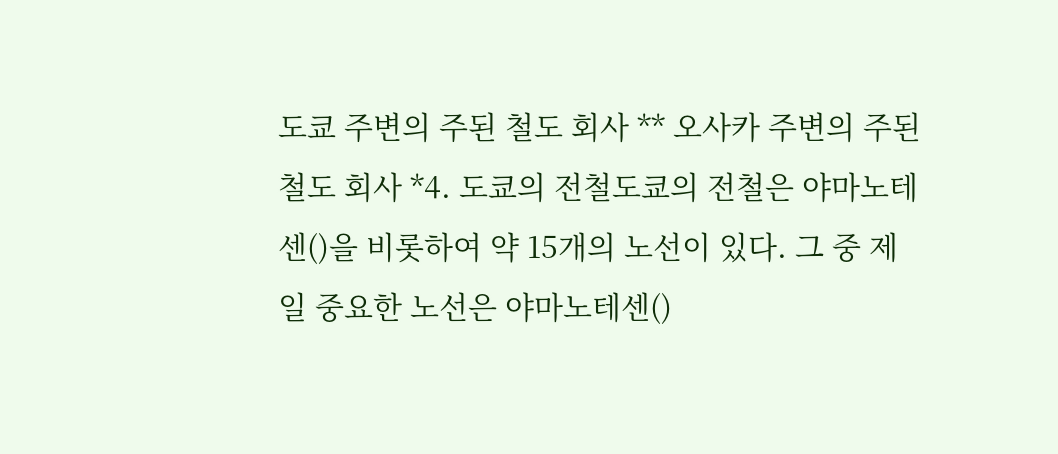도쿄 주변의 주된 철도 회사 ** 오사카 주변의 주된 철도 회사 *4. 도쿄의 전철도쿄의 전철은 야마노테센()을 비롯하여 약 15개의 노선이 있다. 그 중 제일 중요한 노선은 야마노테센()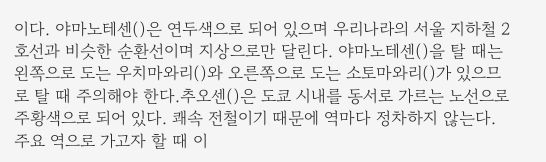이다. 야마노테센()은 연두색으로 되어 있으며 우리나라의 서울 지하철 2호선과 비슷한 순환선이며 지상으로만 달린다. 야마노테센()을 탈 때는 왼쪽으로 도는 우치마와리()와 오른쪽으로 도는 소토마와리()가 있으므로 탈 때 주의해야 한다.추오센()은 도쿄 시내를 동서로 가르는 노선으로 주황색으로 되어 있다. 쾌속 전철이기 때문에 역마다 정차하지 않는다. 주요 역으로 가고자 할 때 이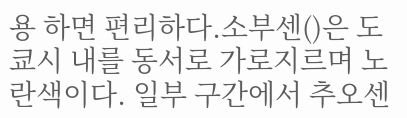용 하면 편리하다.소부센()은 도쿄시 내를 동서로 가로지르며 노란색이다. 일부 구간에서 추오센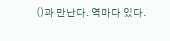()과 만난다. 역마다 있다.